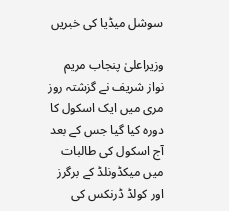سوشل میڈیا کی خبریں

وزیراعلیٰ پنجاب مریم نواز شریف نے گزشتہ روز مری میں ایک اسکول کا دورہ کیا گیا جس کے بعد آج اسکول کی طالبات میں میکڈونلڈ کے برگرز اور کولڈ ڈرنکس کی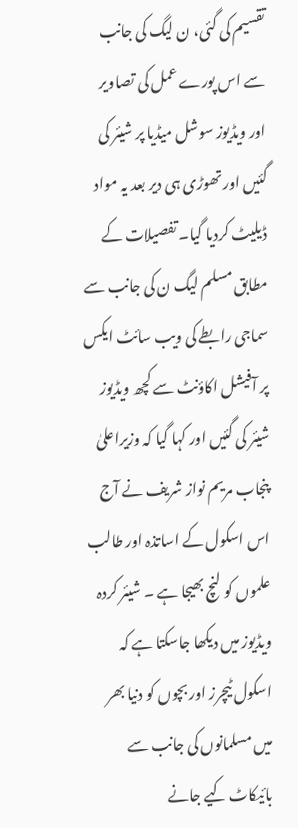تقسیم کی گئی، ن لیگ کی جانب سے اس پورے عمل کی تصاویر اور ویڈیوز سوشل میڈیا پر شیئر کی گئیں اور تھوڑی ہی دیر بعد یہ مواد ڈیلیٹ کردیا گیا۔ تفصیلات کے مطابق مسلم لیگ ن کی جانب سے سماجی رابطے کی ویب سائٹ ایکس پر آفیشل اکاؤنٹ سے کچھ ویڈیوز شیئر کی گئیں اور کہا گیا کہ وزیراعلیٰ پنجاب مریم نواز شریف نے آج اس اسکول کے اساتذہ اور طالب علموں کو لنچ بھیجا ہے ۔ شیئر کردہ ویڈیوز میں دیکھا جاسکتا ہے کہ اسکول ٹیچرز اور بچوں کو دنیا بھر میں مسلمانوں کی جانب سے بائیکاٹ کیے جانے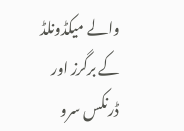والے میکڈونلڈ کے برگرز اور ڈرنکس سرو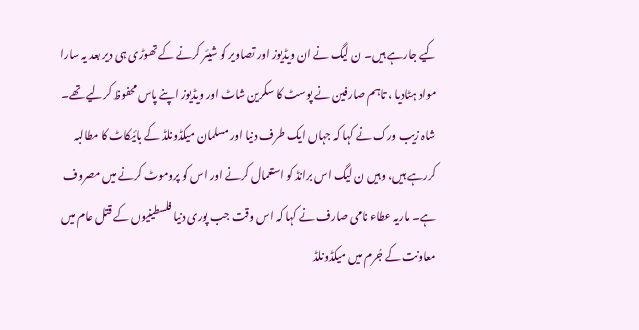کیے جارہے ہیں۔ ن لیگ نے ان ویڈیوز اور تصاویر کو شیئر کرنے کے تھوڑی ہی دیر بعد یہ سارا مواد ہٹادیا ، تاہم صارفین نے پوسٹ کا سکرین شاٹ اور ویڈیوز اپنے پاس محفوظ کرلیے تھے۔ شاہ زیب ورک نے کہا کہ جہاں ایک طرف دنیا اور مسلمان میکڈونلڈ کے بائیکاٹ کا مطالبہ کررہے ہیں، وہیں ن لیگ اس برانڈ کو استعمال کرنے اور اس کو پروموٹ کرنے میں مصروف ہے۔ ماریہ عطاء نامی صارف نے کہا کہ اس وقت جب پوری دنیا فلسطینیوں کے قتل عام میں معاونت کے جُرم میں میکڈونلڈ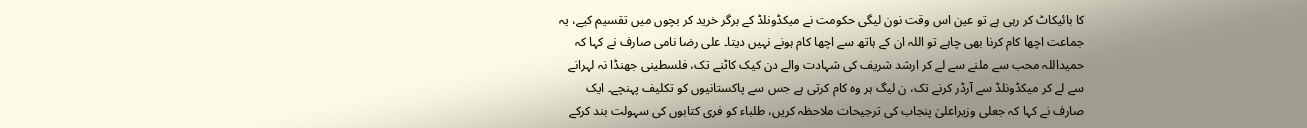کا بائیکاٹ کر رہی ہے تو عین اس وقت نون لیگی حکومت نے میکڈونلڈ کے برگر خرید کر بچوں میں تقسیم کیے، یہ جماعت اچھا کام کرنا بھی چاہے تو اللہ ان کے ہاتھ سے اچھا کام ہونے نہیں دیتا۔ علی رضا نامی صارف نے کہا کہ حمیداللہ محب سے ملنے سے لے کر ارشد شریف کی شہادت والے دن کیک کاٹنے تک، فلسطینی جھنڈا نہ لہرانے سے لے کر میکڈونلڈ سے آرڈر کرنے تک، ن لیگ ہر وہ کام کرتی ہے جس سے پاکستانیوں کو تکلیف پہنچے۔ ایک صارف نے کہا کہ جعلی وزیراعلیٰ پنجاب کی ترجیحات ملاحظہ کریں، طلباء کو فری کتابوں کی سہولت بند کرکے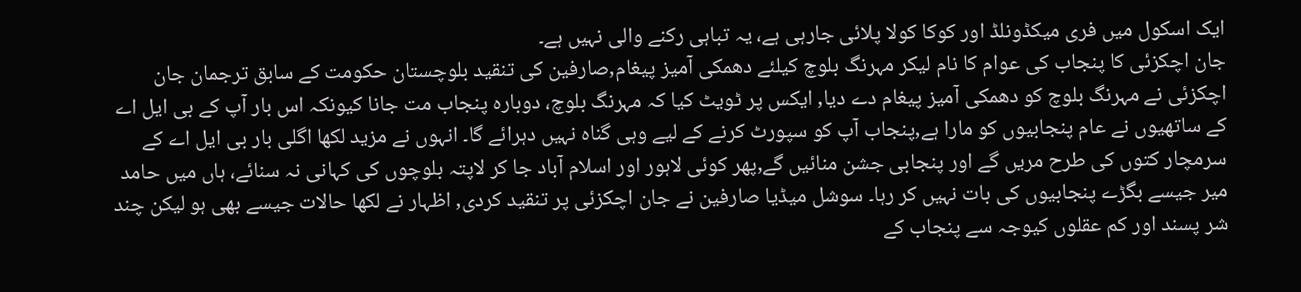ایک اسکول میں فری میکڈونلڈ اور کوکا کولا پلائی جارہی ہے، یہ تباہی رکنے والی نہیں ہے۔
جان اچکزئی کا پنجاب کی عوام کا نام لیکر مہرنگ بلوچ کیلئے دھمکی آمیز پیغام,صارفین کی تنقید بلوچستان حکومت کے سابق ترجمان جان اچکزئی نے مہرنگ بلوچ کو دھمکی آمیز پیغام دے دیا, ایکس پر ٹویٹ کیا کہ مہرنگ بلوچ، دوبارہ پنجاب مت جانا کیونکہ اس بار آپ کے بی ایل اے کے ساتھیوں نے عام پنجابیوں کو مارا ہے,پنجاب آپ کو سپورٹ کرنے کے لیے وہی گناہ نہیں دہرائے گا۔ انہوں نے مزید لکھا اگلی بار بی ایل اے کے سرمچار کتوں کی طرح مریں گے اور پنجابی جشن منائیں گے,پھر کوئی لاہور اور اسلام آباد جا کر لاپتہ بلوچوں کی کہانی نہ سنائے، ہاں میں حامد میر جیسے بگڑے پنجابیوں کی بات نہیں کر رہا۔ سوشل میڈیا صارفین نے جان اچکزئی پر تنقید کردی, اظہار نے لکھا حالات جیسے بھی ہو لیکن چند شر پسند اور کم عقلوں کیوجہ سے پنجاب کے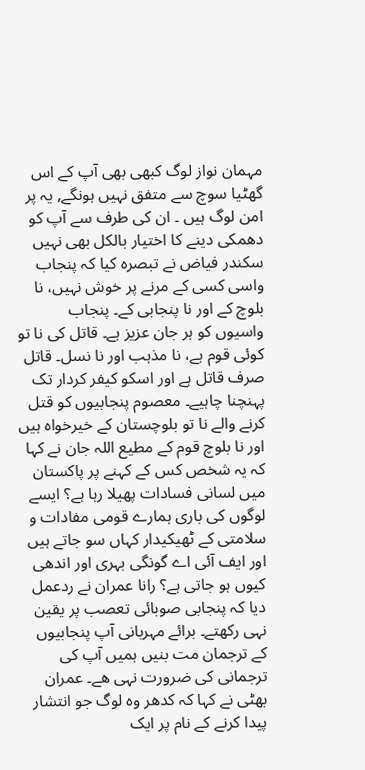مہمان نواز لوگ کبھی بھی آپ کے اس گھٹیا سوچ سے متفق نہیں ہونگے, یہ پر امن لوگ ہیں ۔ ان کی طرف سے آپ کو دھمکی دینے کا اختیار بالکل بھی نہیں سکندر فیاض نے تبصرہ کیا کہ پنجاب واسی کسی کے مرنے پر خوش نہیں، نا بلوچ کے اور نا پنجابی کے۔ پنجاب واسیوں کو ہر جان عزیز ہے۔ قاتل کی نا تو کوئی قوم ہے، نا مذہب اور نا نسل۔ قاتل صرف قاتل ہے اور اسکو کیفر کردار تک پہنچنا چاہیے۔ معصوم پنجابیوں کو قتل کرنے والے نا تو بلوچستان کے خیرخواہ ہیں اور نا بلوچ قوم کے مطیع اللہ جان نے کہا کہ یہ شخص کس کے کہنے پر پاکستان میں لسانی فسادات پھیلا رہا ہے؟ ایسے لوگوں کی باری ہمارے قومی مفادات و سلامتی کے ٹھیکیدار کہاں سو جاتے ہیں اور ایف آئی اے گونگی بہری اور اندھی کیوں ہو جاتی ہے؟ رانا عمران نے ردعمل دیا کہ پنجابی صوبائی تعصب پر یقین نہی رکھتے۔ برائے مہربانی آپ پنجابیوں کے ترجمان مت بنیں ہمیں آپ کی ترجمانی کی ضرورت نہی ھے۔ عمران بھٹی نے کہا کہ کدھر وہ لوگ جو انتشار پیدا کرنے کے نام پر ایک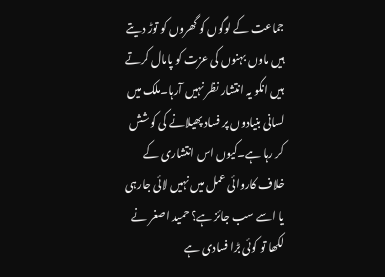جماعت کے لوگوں کو گھروں کو توڑ دیتے ہیں ماوں بہنوں کی عزت کو پامال کرتے ہیں انکو یہ انتشار نظر نہیں آرہا۔ملک میں لسانی بنیادوں پر فساد پھیلانے کی کوشش کر رہا ہے۔کیوں اس انتشاری کے خلاف کاروائی عمل میں نہیں لائی جارہی یا اسے سب جائز ہے؟ حمید اصغر نے لکھا تو کوئی بڑا فسادی ہے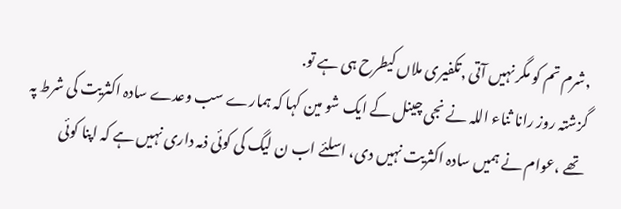,شرم تم کو مگر نہیں آتی ,تکفیری ملاں کیطرح ہی ہے تو.
گزشتہ روز رانا ثناء اللہ نے نجی چینل کے ایک شو مین کہا کہ ہمارے سب وعدے سادہ اکثریت کی شرط پہ تھے ،عوام نے ہمیں سادہ اکثریت نہیں دی، اسلئے اب ن لیگ کی کوئی ذمہ داری نہیں ہے کہ اپنا کوئی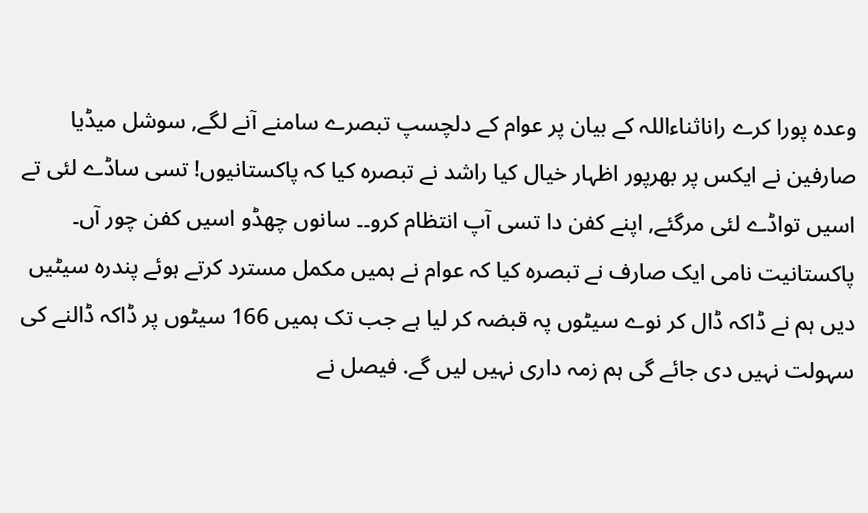وعدہ پورا کرے راناثناءاللہ کے بیان پر عوام کے دلچسپ تبصرے سامنے آنے لگے, سوشل میڈیا صارفین نے ایکس پر بھرپور اظہار خیال کیا راشد نے تبصرہ کیا کہ پاکستانیوں! تسی ساڈے لئی تے اسیں تواڈے لئی مرگئے, اپنے کفن دا تسی آپ انتظام کرو۔۔ سانوں چھڈو اسیں کفن چور آں۔ پاکستانیت نامی ایک صارف نے تبصرہ کیا کہ عوام نے ہمیں مکمل مسترد کرتے ہوئے پندرہ سیٹیں دیں ہم نے ڈاکہ ڈال کر نوے سیٹوں پہ قبضہ کر لیا ہے جب تک ہمیں 166 سیٹوں پر ڈاکہ ڈالنے کی سہولت نہیں دی جائے گی ہم زمہ داری نہیں لیں گے. فیصل نے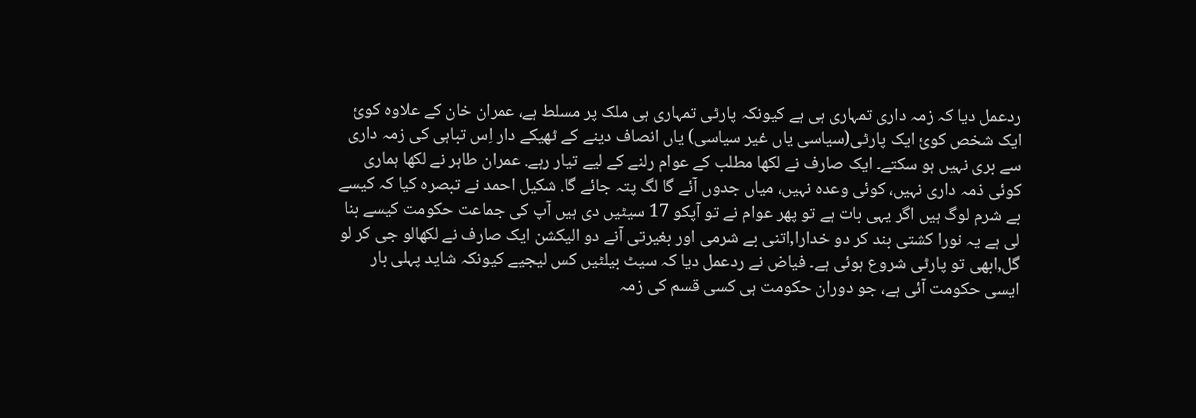ردعمل دیا کہ زمہ داری تمہاری ہی ہے کیونکہ پارٹی تمہاری ہی ملک پر مسلط ہے، عمران خان کے علاوہ کوئ ایک شخص کوئ ایک پارٹی(سیاسی یاں غیر سیاسی) یاں انصاف دینے کے ٹھیکے دار اِس تباہی کی زمہ داری سے بری نہیں ہو سکتے۔ ایک صارف نے لکھا مطلب کے عوام رلنے کے لیے تیار رہے. عمران طاہر نے لکھا ہماری کوئی ذمہ داری نہیں، کوئی وعدہ نہیں، میاں جدوں آئے گا لگ پتہ جائے گا. شکیل احمد نے تبصرہ کیا کہ کیسے بے شرم لوگ ہیں اگر یہی بات ہے تو پھر عوام نے تو آپکو 17 سیٹیں دی ہیں آپ کی جماعت حکومت کیسے بنا لی ہے یہ نورا کشتی بند کر دو خدارا,اتنی بے شرمی اور بغیرتی آنے دو الیکشن ایک صارف نے لکھالو جی کر لو گل,ابھی تو پارٹی شروع ہوئی ہے۔ فیاض نے ردعمل دیا کہ سیٹ بیلٹیں کس لیجیے کیونکہ شاید پہلی بار ایسی حکومت آئی ہے، جو دوران حکومت ہی کسی قسم کی زمہ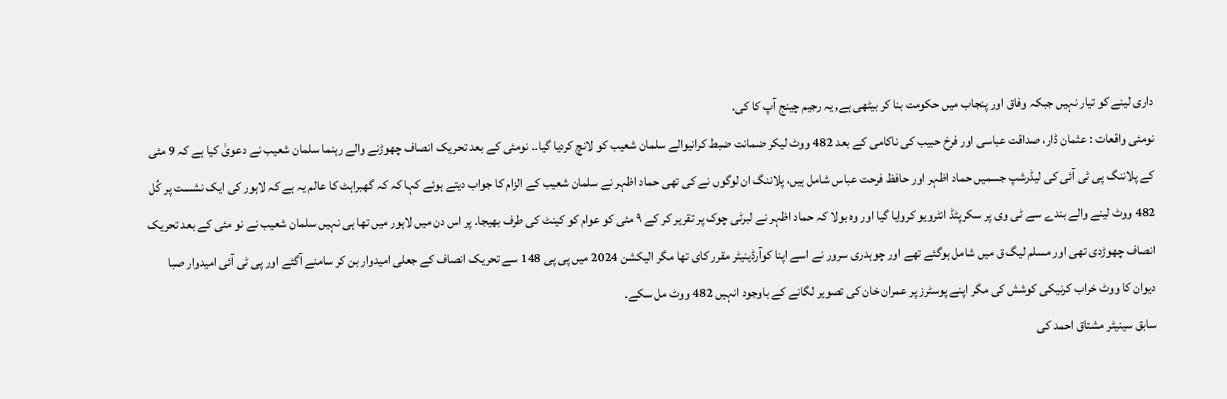داری لینے کو تیار نہیں جبکہ وفاق اور پنجاب میں حکومت بنا کر بیٹھی ہے, یہ رجیم چینج آپ کا کی.
نومئی واقعات : عثمان ڈار، صداقت عباسی اور فرخ حبیب کی ناکامی کے بعد 482 ووٹ لیکر ضمانت ضبط کرانیوالے سلمان شعیب کو لانچ کردیا گیا۔۔ نومئی کے بعد تحریک انصاف چھوڑنے والے رہنما سلمان شعیب نے دعویٰ کیا ہے کہ 9 مئی کے پلاننگ پی ٹی آئی کی لیڈرشپ جسمیں حماد اظہر اور حافظ فرحت عباس شامل ہیں، پلاننگ ان لوگوں نے کی تھی حماد اظہر نے سلمان شعیب کے الزام کا جواب دیتے ہوئے کہا کہ کہ گھبراہٹ کا عالم یہ ہے کہ لاہور کی ایک نشست پر کُل 482 ووٹ لینے والے بندے سے ٹی وی پر سکرپٹڈ انٹرویو کروایا گیا اور وہ بولا کہ حماد اظہر نے لبرٹی چوک پر تقریر کر کے ۹ مئی کو عوام کو کینٹ کی طرف بھیجا۔ پر اس دن میں لاہور میں تھا ہی نہیں سلمان شعیب نے نو مئی کے بعد تحریک انصاف چھوڑدی تھی اور مسلم لیگ ق میں شامل ہوگئے تھے اور چوہدری سرور نے اسے اپنا کوآرڈینیٹر مقرر کای تھا مگر الیکشن 2024 میں پی پی 148 سے تحریک انصاف کے جعلی امیدوار بن کر سامنے آگئے اور پی ٹی آئی امیدوار صبا دیوان کا ووٹ خراب کرنیکی کوشش کی مگر اپنے پوسٹرز پر عمران خان کی تصویر لگانے کے باوجود انہیں 482 ووٹ مل سکے۔
سابق سینیٹر مشتاق احمد کی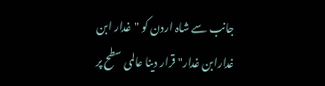جانب سے شاہ اردن کو "غدار ابن غدارابن غدار" قرار دینا عالمی سطح پر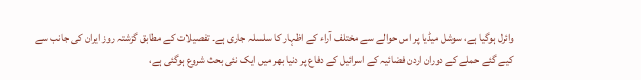وائرل ہوگیا ہے، سوشل میڈیا پر اس حوالے سے مختلف آراء کے اظہار کا سلسلہ جاری ہے۔ تفصیلات کے مطابق گزشتہ روز ایران کی جانب سے کیے گئے حملے کے دوران اردن فضائیہ کے اسرائیل کے دفاع پر دنیا بھر میں ایک نئی بحث شروع ہوگئی ہے،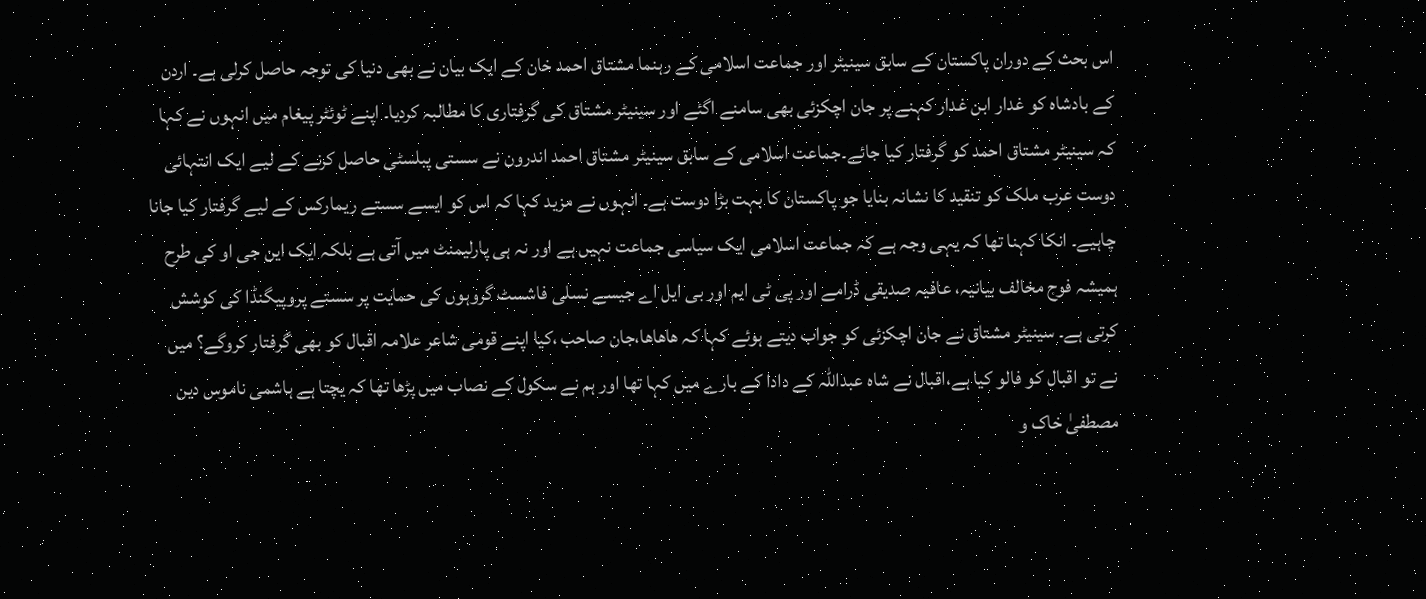اس بحث کے دوران پاکستان کے سابق سینیٹر اور جماعت اسلامی کے رہنما مشتاق احمد خان کے ایک بیان نے بھی دنیا کی توجہ حاصل کرلی ہے۔ اردن کے بادشاہ کو غدار ابن غدار کہنے پر جان اچکزئی بھی سامنے اگئے اور سینیٹر مشتاق کی گرفتاری کا مطالبہ کردیا۔ اپنے ٹوئٹر پیغام میں انہوں نے کہا کہ سینیٹر مشتاق احمد کو گرفتار کیا جائے۔جماعت اسلامی کے سابق سینیٹر مشتاق احمد اندرون نے سستی پبلسٹی حاصل کرنے کے لیے ایک انتہائی دوست عرب ملک کو تنقید کا نشانہ بنایا جو پاکستان کا بہت بڑا دوست ہے۔ انہوں نے مزید کہا کہ اس کو ایسے سستے ریمارکس کے لیے گرفتار کیا جانا چاہیے۔ انکا کہنا تھا کہ یہی وجہ ہے کہ جماعت اسلامی ایک سیاسی جماعت نہیں ہے اور نہ ہی پارلیمنٹ میں آتی ہے بلکہ ایک این جی او کی طرح ہمیشہ فوج مخالف بیانیہ، عافیہ صدیقی ڈرامے اور پی ٹی ایم اور بی ایل اے جیسے نسلی فاشسٹ گروہوں کی حمایت پر سستے پروپیگنڈا کی کوشش کرتی ہے۔ سینیٹر مشتاق نے جان اچکزئی کو جواب دیتے ہوئے کہا کہ ھاھاھا،جان صاحب ،کیا اپنے قومی شاعر علامہ اقبال کو بھی گرفتار کروگے؟ میں نے تو اقبال کو فالو کیا ہے،اقبال نے شاہ عبداللہ کے دادا کے بارے میں کہا تھا اور ہم نے سکول کے نصاب میں پڑھا تھا کہ یچتا ہے ہاشمی ناموس دين مصطفیٰ خاک و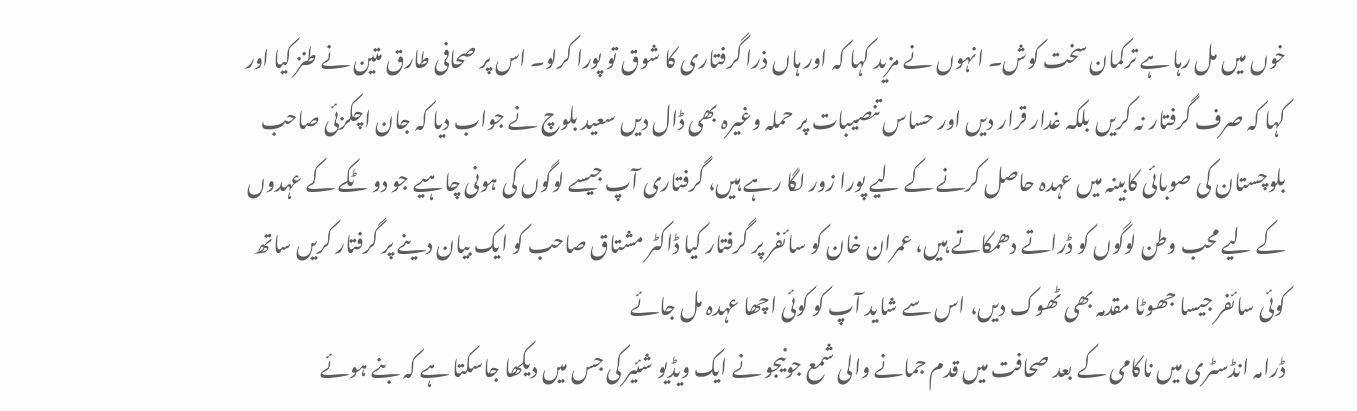خوں میں مل رہا ہے ترکمان سخت کوش۔ انہوں نے مزید کہا کہ اور ہاں ذرا گرفتاری کا شوق تو پورا کرلو۔ اس پر صحافی طارق متین نے طنز کیا اور کہا کہ صرف گرفتار نہ کریں بلکہ غدار قرار دیں اور حساس تنصیبات پر حملہ وغیرہ بھی ڈال دیں سعید بلوچ نے جواب دیا کہ جان اچکزئی صاحب بلوچستان کی صوبائی کابینہ میں عہدہ حاصل کرنے کے لیے پورا زور لگا رہے ہیں، گرفتاری آپ جیسے لوگوں کی ہونی چاہیے جو دو ٹکے کے عہدوں کے لیے محب وطن لوگوں کو ڈراتے دھمکاتے ہیں، عمران خان کو سائفر پر گرفتار کیا ڈاکٹر مشتاق صاحب کو ایک بیان دینے پر گرفتار کریں ساتھ کوئی سائفر جیسا جھوٹا مقدمہ بھی ٹھوک دیں، اس سے شاید آپ کو کوئی اچھا عہدہ مل جائے
ڈرامہ انڈسٹری میں ناکامی کے بعد صحافت میں قدم جمانے والی شمع جونیجو نے ایک ویڈیو شئیر کی جس میں دیکھا جاسکتا ہے کہ بنے ہوئے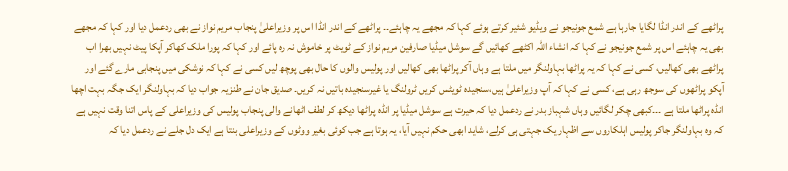پراٹھے کے اندر انڈا لگایا جارہا ہے شمع جونیجو نے ویڈیو شئیر کرتے ہوئے کہا کہ مجھے یہ چاہئے۔۔ پراٹھے کے اندر انڈا اس پر وزیراعلیٰ پنجاب مریم نواز نے بھی ردعمل دیا اور کہا کہ مجھے بھی یہ چاہئے اس پر شمع جونیجو نے کہا کہ انشاء اللہ اکٹھے کھائیں گے سوشل میڈیا صارفین مریم نواز کے ٹویٹ پر خاموش نہ رہ پائے اور کہا کہ پورا ملک کھاکر آپکا پیٹ نہیں بھرا اب پراٹھے بھی کھالیں، کسی نے کہا کہ یہ پراٹھا بہاولنگر میں ملتا ہے وہاں آکر پراٹھا بھی کھالیں اور پولیس والوں کا حال بھی پوچھ لیں کسی نے کہا کہ نوشکی میں پنجابی مارے گئے اور آپکو پراٹھوں کی سوجھ رہی ہے، کسی نے کہا کہ آپ وزیراعلیٰ ہیں،سنجیدہ ٹویٹس کریں ٹرولنگ یا غیرسنجیدہ باتیں نہ کریں۔ صدیق جان نے طنزیہ جواب دیا کہ بہاولنگر ایک جگہ بہت اچھا انڈہ پراٹھا ملتا ہے ۔۔۔کبھی چکر لگائیں وہاں شہباز بدر نے ردعمل دیا کہ حیرت ہے سوشل میڈیا پر انڈہ پراٹھا دیکھ کر لطف اٹھانے والی پنجاب پولیس کی وزیراعلی کے پاس اتنا وقت نہیں ہے کہ وہ بہاولنگر جاکر پولیس اہلکاروں سے اظہار یک جہتی ہی کرلے، شاید ابھی حکم نہیں آیا، یہ ہوتا ہے جب کوئی بغیر ووٹوں کے وزیراعلی بنتا ہے ایک دل جلے نے ردعمل دیا کہ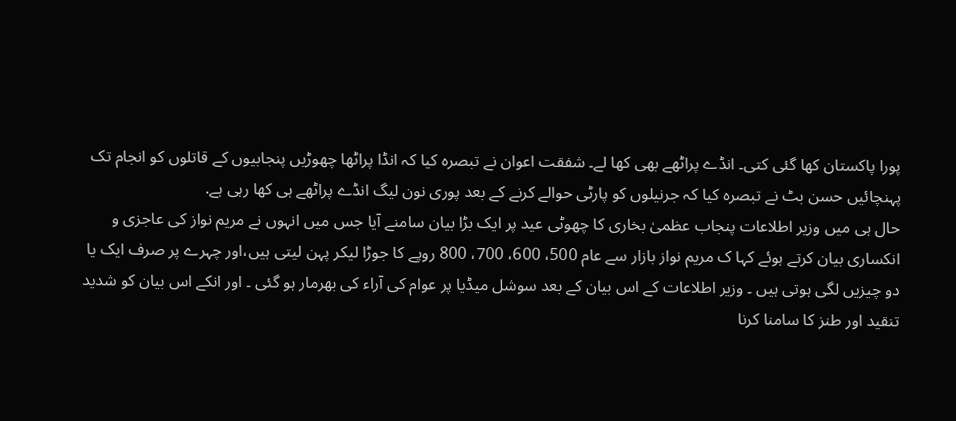پورا پاکستان کھا گئی کتی۔ انڈے پراٹھے بھی کھا لے۔ شفقت اعوان نے تبصرہ کیا کہ انڈا پراٹھا چھوڑیں پنجابیوں کے قاتلوں کو انجام تک پہنچائیں حسن بٹ نے تبصرہ کیا کہ جرنیلوں کو پارٹی حوالے کرنے کے بعد پوری نون لیگ انڈے پراٹھے ہی کھا رہی ہے.
حال ہی میں وزیر اطلاعات پنجاب عظمیٰ بخاری کا چھوٹی عید پر ایک بڑا بیان سامنے آیا جس میں انہوں نے مریم نواز کی عاجزی و انکساری بیان کرتے ہوئے کہا ک مریم نواز بازار سے عام 500، 600، 700، 800 روپے کا جوڑا لیکر پہن لیتی ہیں،اور چہرے پر صرف ایک یا دو چیزیں لگی ہوتی ہیں ۔ وزیر اطلاعات کے اس بیان کے بعد سوشل میڈیا پر عوام کی آراء کی بھرمار ہو گئی ۔ اور انکے اس بیان کو شدید تنقید اور طنز کا سامنا کرنا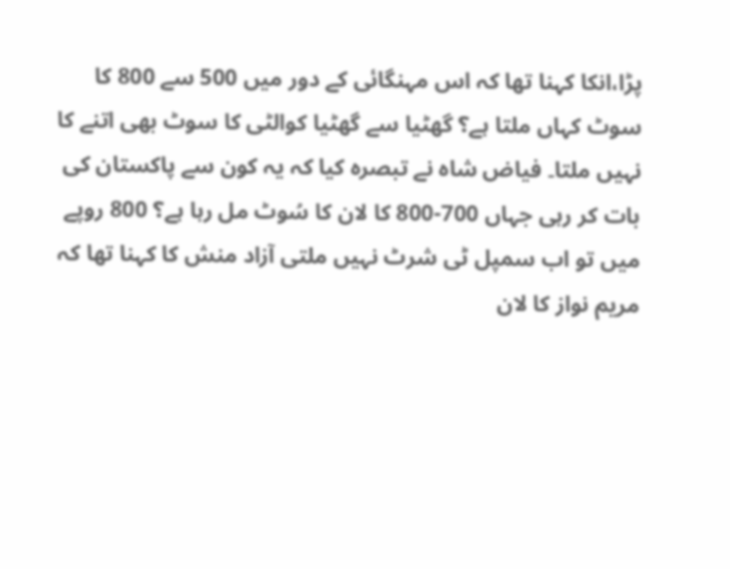پڑا،انکا کہنا تھا کہ اس مہنگائی کے دور میں 500 سے 800 کا سوٹ کہاں ملتا ہے؟ گھٹیا سے گھٹیا کوالٹی کا سوٹ بھی اتنے کا نہیں ملتا۔ فیاض شاہ نے تبصرہ کیا کہ یہ کون سے پاکستان کی بات کر رہی جہاں 700-800 کا لان کا سُوٹ مل رہا ہے؟ 800 روپے میں تو اب سمپل ٹی شرٹ نہیں ملتی آزاد منش کا کہنا تھا کہ مریم نواز کا لان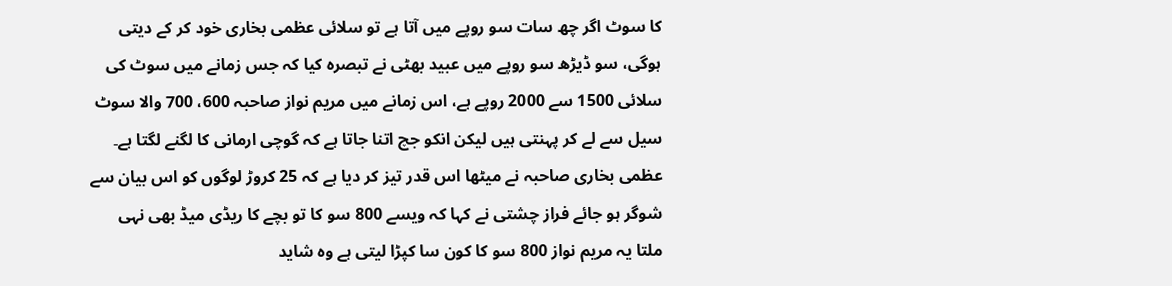کا سوٹ اگر چھ سات سو روپے میں آتا ہے تو سلائی عظمی بخاری خود کر کے دیتی ہوگی، سو ڈیڑھ سو روپے میں عبید بھٹی نے تبصرہ کیا کہ جس زمانے میں سوٹ کی سلائی 1500 سے 2000 روپے ہے، اس زمانے میں مریم نواز صاحبہ 600، 700 والا سوٹ سیل سے لے کر پہنتی ہیں لیکن انکو جچ اتنا جاتا ہے کہ گوچی ارمانی کا لگنے لگتا ہے۔ عظمی بخاری صاحبہ نے میٹھا اس قدر تیز کر دیا ہے کہ 25 کروڑ لوگوں کو اس بیان سے شوگر ہو جائے فراز چشتی نے کہا کہ ویسے 800 سو کا تو بچے کا ریڈی میڈ بھی نہی ملتا یہ مریم نواز 800 سو کا کون سا کپڑا لیتی ہے وہ شاید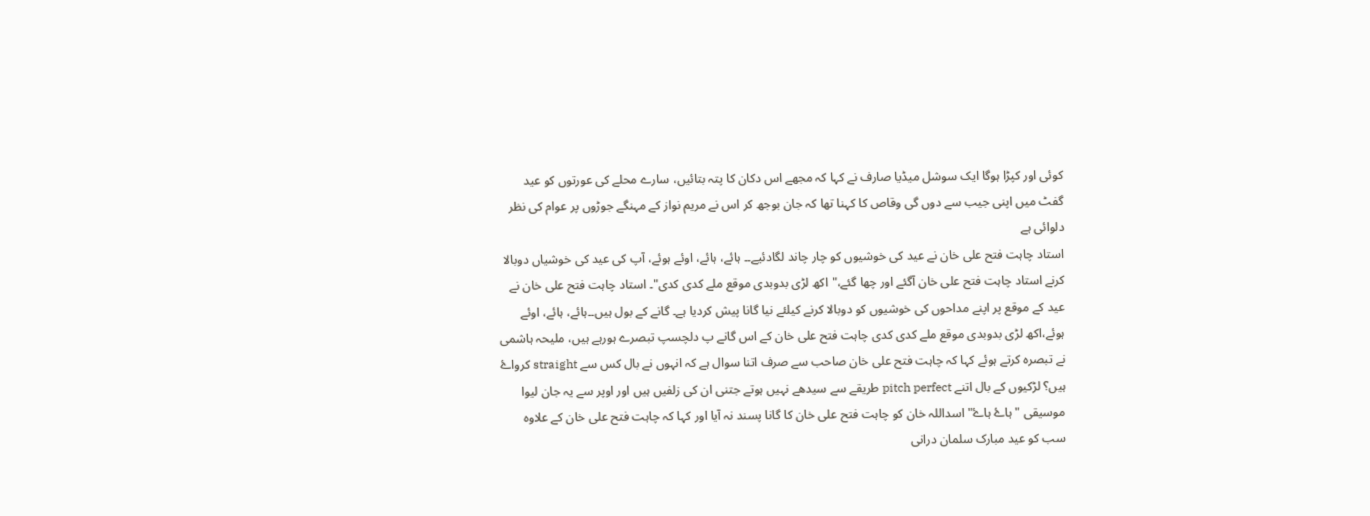کوئی اور کپڑا ہوگا ایک سوشل میڈیا صارف نے کہا کہ مجھے اس دکان کا پتہ بتائیں، سارے محلے کی عورتوں کو عید گفٹ میں اپنی جیب سے دوں گی وقاص کا کہنا تھا کہ جان بوجھ کر اس نے مریم نواز کے مہنگے جوڑوں پر عوام کی نظر دلوائی ہے
استاد چاہت فتح علی خان نے عید کی خوشیوں کو چار چاند لگادئیے۔۔ ہائے، ہائے، اوئے ہوئے، آپ کی عید کی خوشیاں دوبالا کرنے استاد چاہت فتح علی خان آگئے اور چھا گئے،"اکھ لڑی بدوبدی موقع ملے کدی کدی"۔ استاد چاہت فتح علی خان نے عید کے موقع پر اپنے مداحوں کی خوشیوں کو دوبالا کرنے کیلئے نیا گانا پیش کردیا ہے۔ گانے کے بول ہیں۔۔ہائے، ہائے، اوئے ہوئے،اکھ لڑی بدوبدی موقع ملے کدی کدی چاہت فتح علی خان کے اس گانے پ دلچسپ تبصرے ہورہے ہیں، ملیحہ ہاشمی نے تبصرہ کرتے ہوئے کہا کہ چاہت فتح علی خان صاحب سے صرف اتنا سوال ہے کہ انہوں نے بال کس سے straight کرواۓ ہیں؟ لڑکیوں کے بال اتنے pitch perfect طریقے سے سیدھے نہیں ہوتے جتنی ان کی زلفیں ہیں اور اوپر سے یہ جان لیوا موسیقی "ہاۓ ہاۓ" اسداللہ خان کو چاہت فتح علی خان کا گانا پسند نہ آیا اور کہا کہ چاہت فتح علی خان کے علاوہ سب کو عید مبارک سلمان درانی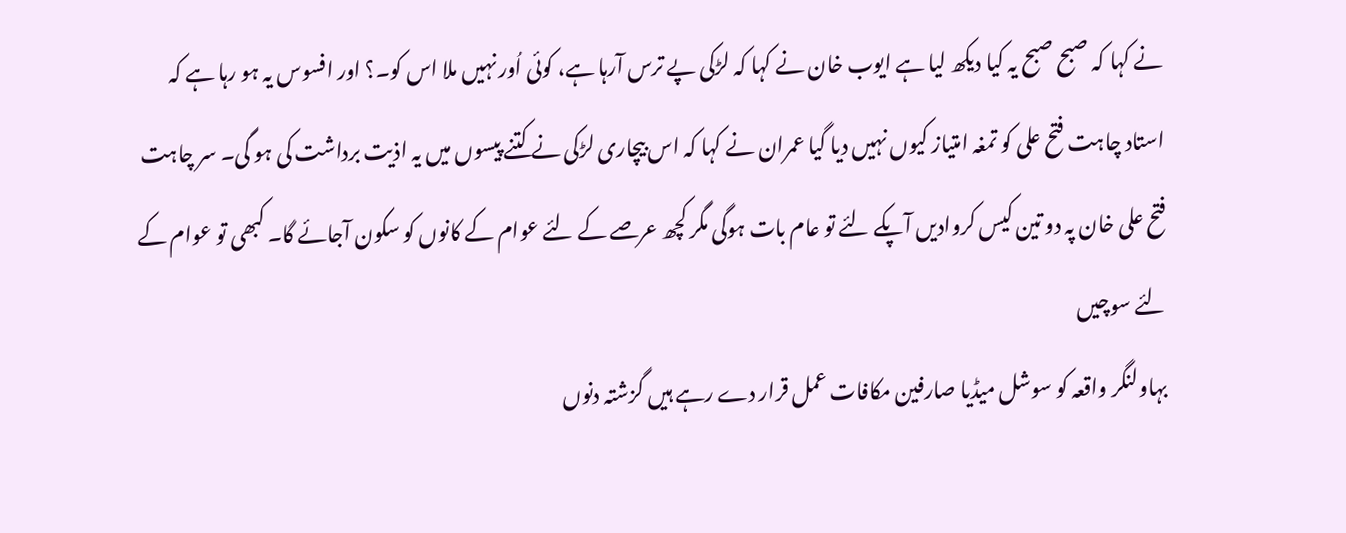نے کہا کہ صبح صبح یہ کیا دیکھ لیا ہے ایوب خان نے کہا کہ لڑکی پے ترس آرہا ہے، کوئی اُور نہیں ملا اس کو۔؟ اور افسوس یہ ہو رہا ہے کہ استاد چاہت فتح علی کو تمغہ امتیاز کیوں نہیں دیا گیا عمران نے کہا کہ اس بیچاری لڑکی نے کتنے پیسوں میں یہ اذیت برداشت کی ہو گی۔ سر چاہت فتح علی خان پہ دو تین کیس کروادیں آپکے لئے تو عام بات ہوگی مگر کچھ عرصے کے لئے عوام کے کانوں کو سکون آجائے گا۔ کبھی تو عوام کے لئے سوچیں
بہاولنگر واقعہ کو سوشل میڈیا صارفین مکافات عمل قرار دے رہے ہیں گزشتہ دنوں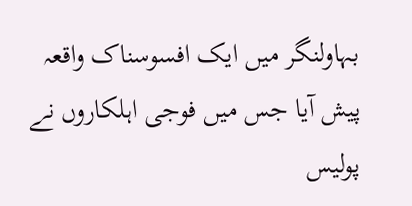بہاولنگر میں ایک افسوسناک واقعہ پیش آیا جس میں فوجی اہلکاروں نے پولیس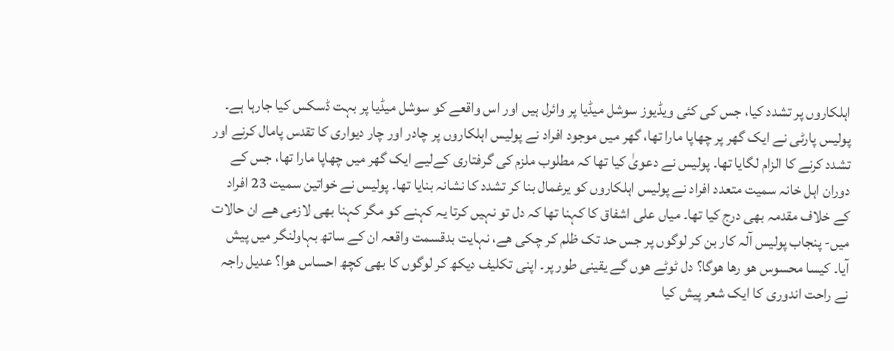اہلکاروں پر تشدد کیا، جس کی کئی ویڈیوز سوشل میڈیا پر وائرل ہیں اور اس واقعے کو سوشل میڈیا پر بہت ڈسکس کیا جارہا ہے۔ پولیس پارٹی نے ایک گھر پر چھاپا مارا تھا، گھر میں موجود افراد نے پولیس اہلکاروں پر چادر اور چار دیواری کا تقدس پامال کرنے اور تشدد کرنے کا الزام لگایا تھا۔ پولیس نے دعویٰ کیا تھا کہ مطلوب ملزم کی گرفتاری کےلیے ایک گھر میں چھاپا مارا تھا، جس کے دوران اہل خانہ سمیت متعدد افراد نے پولیس اہلکاروں کو یرغمال بنا کر تشدد کا نشانہ بنایا تھا۔ پولیس نے خواتین سمیت 23 افراد کے خلاف مقدمہ بھی درج کیا تھا۔ میاں علی اشفاق کا کہنا تھا کہ دل تو نہیں کرتا یہ کہنے کو مگر کہنا بھی لازمی ھے ان حالات میں- پنجاب پولیس آلہ کار بن کر لوگوں پر جس حد تک ظلم کر چکی ھے، نہایت بدقسمت واقعہ ان کے ساتھ بہاولنگر میں پیش آیا۔ کیسا محسوس ھو رھا ھوگا؟ دل ٹوٹے ھوں گے یقینی طور پر۔ اپنی تکلیف دیکھ کر لوگوں کا بھی کچھ احساس ھوا؟ عدیل راجہ نے راحت اندوری کا ایک شعر پیش کیا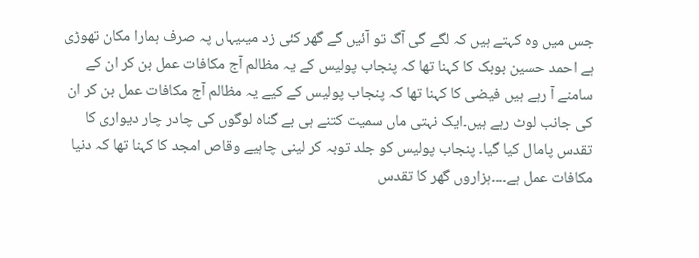جس میں وہ کہتے ہیں کہ لگے گی آگ تو آئیں گے گھر کئی زد میںیہاں پہ صرف ہمارا مکان تھوڑی ہے احمد حسین بوبک کا کہنا تھا کہ پنجاب پولیس کے یہ مظالم آج مکافات عمل بن کر ان کے سامنے آ رہے ہیں فیضی کا کہنا تھا کہ پنجاب پولیس کے کیے یہ مظالم آج مکافات عمل بن کر ان کی جانب لوٹ رہے ہیں۔ایک نہتی ماں سمیت کتنے ہی بے گناہ لوگوں کی چادر چار دیواری کا تقدس پامال کیا گیا۔ پنجاب پولیس کو جلد توبہ کر لینی چاہیے وقاص امجد کا کہنا تھا کہ دنیا مکافات عمل ہے۔۔۔۔ہزاروں گھر کا تقدس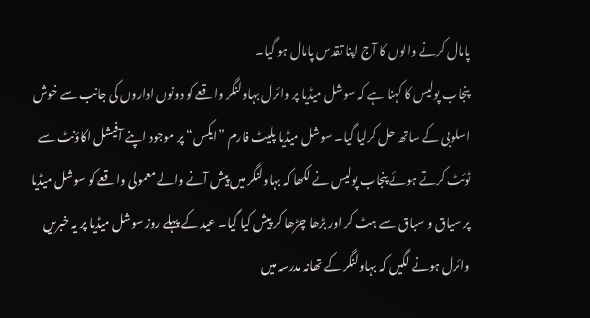پامال کرنے والوں کا آج اپنا تقدس پامال ہو گیا۔
پنجاب پولیس کا کہنا ہے کہ سوشل میڈیا پر وائرل بہاولنگر واقعے کو دونوں اداروں کی جانب سے خوش اسلوبی کے ساتھ حل کرلیا گیا۔ سوشل میڈیا پلیٹ فارم ”ایکس“ پر موجود اپنے آفیشل اکاؤنٹ سے ٹوئٹ کرتے ہوئے پنجاب پولیس نے لکھا کہ بہاولنگر میں پیش آنے والے معمولی واقعے کو سوشل میڈیا پر سیاق و سباق سے ہٹ کر اور بڑھا چڑھا کر پیش کیا گیا۔ عید کے پہلے روز سوشل میڈیا پر یہ خبریں وائرل ہونے لگیں کہ بہاولنگر کے تھانہ مدرسہ میں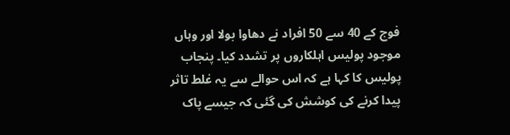فوج کے 40 سے 50 افراد نے دھاوا بولا اور وہاں موجود پولیس اہلکاروں پر تشدد کیا۔ پنجاب پولیس کا کہا ہے کہ اس حوالے سے یہ غلط تاثر پیدا کرنے کی کوشش کی گئی کہ جیسے پاک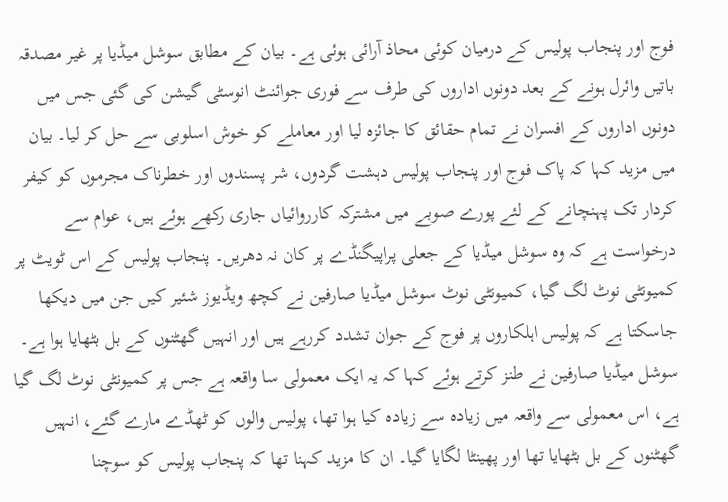فوج اور پنجاب پولیس کے درمیان کوئی محاذ آرائی ہوئی ہے۔ بیان کے مطابق سوشل میڈیا پر غیر مصدقہ باتیں وائرل ہونے کے بعد دونوں اداروں کی طرف سے فوری جوائنٹ انوسٹی گیشن کی گئی جس میں دونوں اداروں کے افسران نے تمام حقائق کا جائزہ لیا اور معاملے کو خوش اسلوبی سے حل کر لیا۔ بیان میں مزید کہا کہ پاک فوج اور پنجاب پولیس دہشت گردوں، شر پسندوں اور خطرناک مجرموں کو کیفر کردار تک پہنچانے کے لئے پورے صوبے میں مشترکہ کارروائیاں جاری رکھے ہوئے ہیں، عوام سے درخواست ہے کہ وہ سوشل میڈیا کے جعلی پراپیگنڈے پر کان نہ دھریں۔ پنجاب پولیس کے اس ٹویٹ پر کمیونٹی نوٹ لگ گیا، کمیونٹی نوٹ سوشل میڈیا صارفین نے کچھ ویڈیوز شئیر کیں جن میں دیکھا جاسکتا ہے کہ پولیس اہلکاروں پر فوج کے جوان تشدد کررہے ہیں اور انہیں گھٹنوں کے بل بٹھایا ہوا ہے۔ سوشل میڈیا صارفین نے طنز کرتے ہوئے کہا کہ یہ ایک معمولی سا واقعہ ہے جس پر کمیونٹی نوٹ لگ گیا ہے، اس معمولی سے واقعہ میں زیادہ سے زیادہ کیا ہوا تھا، پولیس والوں کو ٹھڈے مارے گئے، انہیں گھٹنوں کے بل بٹھایا تھا اور پھینٹا لگایا گیا۔ ان کا مزید کہنا تھا کہ پنجاب پولیس کو سوچنا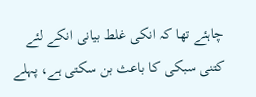چاہئے تھا کہ انکی غلط بیانی انکے لئے کتنی سبکی کا باعث بن سکتی ہے، پہلے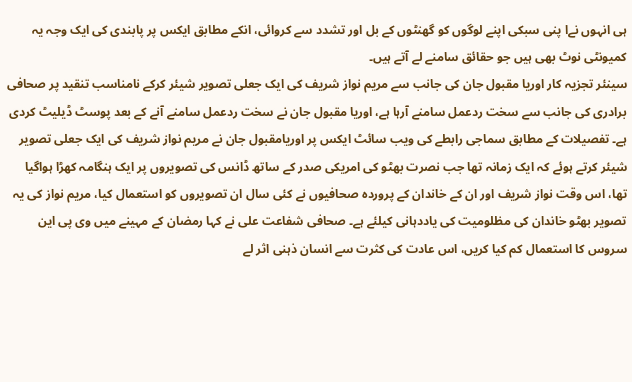ہی انہوں نےا پنی سبکی اپنے لوگوں کو گھنٹوں کے بل اور تشدد سے کروائی، انکے مطابق ایکس پر پابندی کی ایک وجہ یہ کمیونٹی نوٹ بھی ہیں جو حقائق سامنے لے آتے ہیں۔
سینئر تجزیہ کار اوریا مقبول جان کی جانب سے مریم نواز شریف کی ایک جعلی تصویر شیئر کرکے نامناسب تنقید پر صحافی برادری کی جانب سے سخت ردعمل سامنے آرہا ہے، اوریا مقبول جان نے سخت ردعمل سامنے آنے کے بعد پوسٹ ڈیلیٹ کردی ہے۔ تفصیلات کے مطابق سماجی رابطے کی ویب سائٹ ایکس پر اوریامقبول جان نے مریم نواز شریف کی ایک جعلی تصویر شیئر کرتے ہوئے کہ ایک زمانہ تھا جب نصرت بھٹو کی امریکی صدر کے ساتھ ڈانس کی تصویروں پر ایک ہنگامہ کھڑا ہواگیا تھا، اس وقت نواز شریف اور ان کے خاندان کے پروردہ صحافیوں نے کئی سال ان تصویروں کو استعمال کیا، مریم نواز کی یہ تصویر بھٹو خاندان کی مظلومیت کی یاددہانی کیلئے ہے۔ صحافی شفاعت علی نے کہا رمضان کے مہینے میں وی پی این سروس کا استعمال کم کیا کریں، اس عادت کی کثرت سے انسان ذہنی اثر لے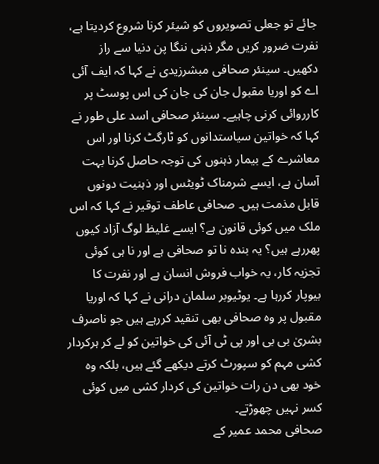جائے تو جعلی تصویروں کو شیئر کرنا شروع کردیتا ہے، نفرت ضرور کریں مگر ذہنی ننگا پن دنیا سے راز دکھیں۔ سینئر صحافی مبشرزیدی نے کہا کہ ایف آئی اے کو اوریا مقبول جان کی جان کی اس پوسٹ پر کارروائی کرنی چاہیے۔ سینئر صحافی اسد علی طور نے کہا کہ خواتین سیاستدانوں کو ٹارگٹ کرنا اور اس معاشرے کے بیمار ذہنوں کی توجہ حاصل کرنا بہت آسان ہے، ایسے شرمناک ٹویٹس اور ذہنیت دونوں قابل مذمت ہیں۔ صحافی عاطف توقیر نے کہا کہ اس ملک میں کوئی قانون ہے؟ ایسے غلیظ لوگ آزاد کیوں پھررہے ہیں؟ یہ بندہ نا تو صحافی ہے اور نا ہی کوئی تجزیہ کار، یہ خواب فروش انسان ہے اور نفرت کا بیوپار کررہا ہے۔ یوٹیوبر سلمان درانی نے کہا کہ اوریا مقبول پر وہ صحافی بھی تنقید کررہے ہیں جو ناصرف بشریٰ بی بی اور پی ٹی آئی کی خواتین کو لے کر ہرکردار کشی مہم کو سپورٹ کرتے دیکھے گئے ہیں، بلکہ وہ خود بھی دن رات خواتین کی کردار کشی میں کوئی کسر نہیں چھوڑتے۔
صحافی محمد عمیر کے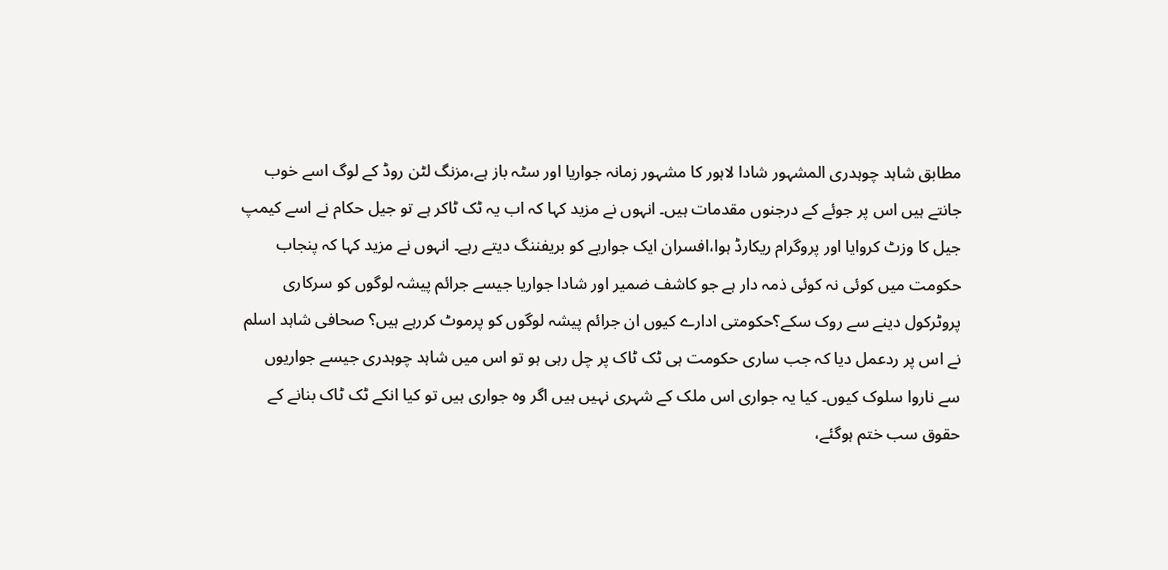مطابق شاہد چوہدری المشہور شادا لاہور کا مشہور زمانہ جواریا اور سٹہ باز ہے،مزنگ لٹن روڈ کے لوگ اسے خوب جانتے ہیں اس پر جوئے کے درجنوں مقدمات ہیں۔ انہوں نے مزید کہا کہ اب یہ ٹک ٹاکر ہے تو جیل حکام نے اسے کیمپ جیل کا وزٹ کروایا اور پروگرام ریکارڈ ہوا،افسران ایک جواریے کو بریفننگ دیتے رہے۔ انہوں نے مزید کہا کہ پنجاب حکومت میں کوئی نہ کوئی ذمہ دار ہے جو کاشف ضمیر اور شادا جواریا جیسے جرائم پیشہ لوگوں کو سرکاری پروٹرکول دینے سے روک سکے؟حکومتی ادارے کیوں ان جرائم پیشہ لوگوں کو پرموٹ کررہے ہیں؟ صحافی شاہد اسلم نے اس پر ردعمل دیا کہ جب ساری حکومت ہی ٹک ٹاک پر چل رہی ہو تو اس میں شاہد چوہدری جیسے جواریوں سے ناروا سلوک کیوں۔ کیا یہ جواری اس ملک کے شہری نہیں ہیں اگر وہ جواری ہیں تو کیا انکے ٹک ٹاک بنانے کے حقوق سب ختم ہوگئے،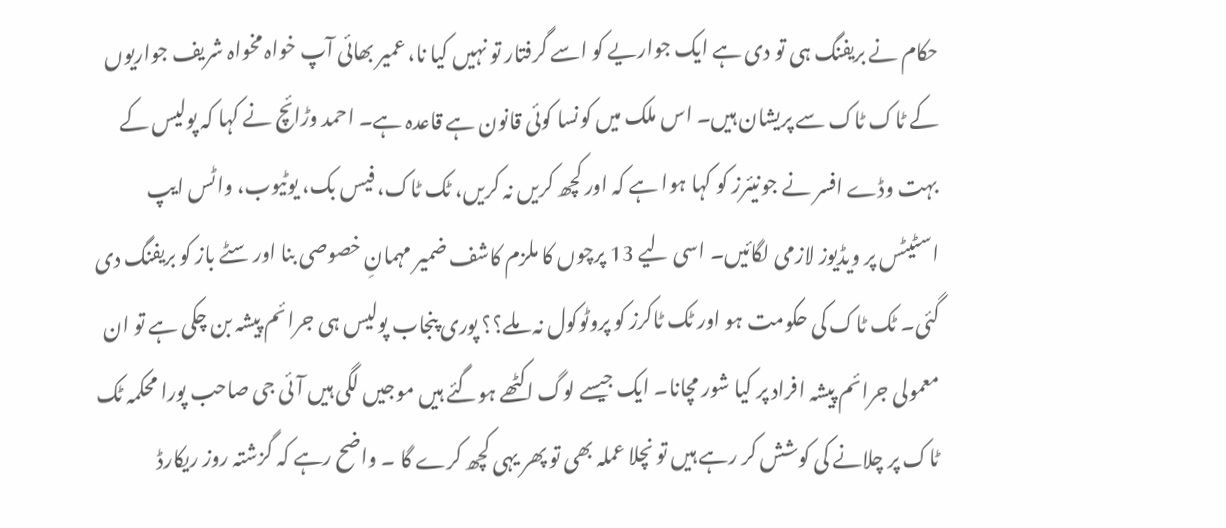حکام نے بریفنگ ہی تو دی ہے ایک جواریے کو اسے گرفتار تو نہیں کیا نا، عمیر بھائی آپ خواہ مخواہ شریف جواریوں کے ٹاک ٹاک سے پریشان ہیں۔ اس ملک میں کونسا کوئی قانون ہے قاعدہ ہے۔ احمد وڑائچ نے کہا کہ پولیس کے بہت وڈے افسر نے جونیئرز کو کہا ہوا ہے کہ اور کچھ کریں نہ کریں، ٹک ٹاک، فیس بک، یوٹیوب، واٹس ایپ اسٹیٹس پر ویڈیوز لازمی لگائیں۔ اسی لیے 13 پرچوں کا ملزم کاشف ضمیر مہمانِ خصوصی بنا اور سٹے باز کو بریفنگ دی گئی۔ ٹک ٹاک کی حکومت ہو اور ٹک ٹاکرز کو پروٹوکول نہ ملے؟؟ پوری پنجاب پولیس ہی جرائم پیشہ بن چکی ہے تو ان معمولی جرائم پیشہ افراد پر کیا شور مچانا۔ ایک جیسے لوگ اکٹھے ہوگئے ہیں موجیں لگی ہیں آئی جی صاحب پورا محکمہ ٹک ٹاک پر چلانے کی کوشش کر رہے ہیں تو نچلا عملہ بھی تو پھر یہی کچھ کرے گا ۔ واضح رہے کہ گزشتہ روز ریکارڈ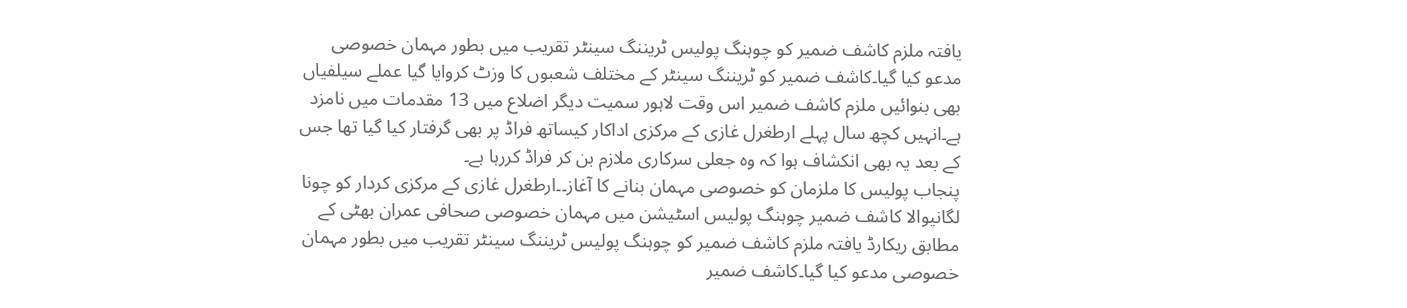یافتہ ملزم کاشف ضمیر کو چوہنگ پولیس ٹریننگ سینٹر تقریب میں بطور مہمان خصوصی مدعو کیا گیا۔کاشف ضمیر کو ٹریننگ سینٹر کے مختلف شعبوں کا وزٹ کروایا گیا عملے سیلفیاں بھی بنوائیں ملزم کاشف ضمیر اس وقت لاہور سمیت دیگر اضلاع میں 13 مقدمات میں نامزد ہے۔انہیں کچھ سال پہلے ارطغرل غازی کے مرکزی اداکار کیساتھ فراڈ پر بھی گرفتار کیا گیا تھا جس کے بعد یہ بھی انکشاف ہوا کہ وہ جعلی سرکاری ملازم بن کر فراڈ کررہا ہے۔
پنجاب پولیس کا ملزمان کو خصوصی مہمان بنانے کا آغاز۔۔ارطغرل غازی کے مرکزی کردار کو چونا لگانیوالا کاشف ضمیر چوہنگ پولیس اسٹیشن میں مہمان خصوصی صحافی عمران بھٹی کے مطابق ریکارڈ یافتہ ملزم کاشف ضمیر کو چوہنگ پولیس ٹریننگ سینٹر تقریب میں بطور مہمان خصوصی مدعو کیا گیا۔کاشف ضمیر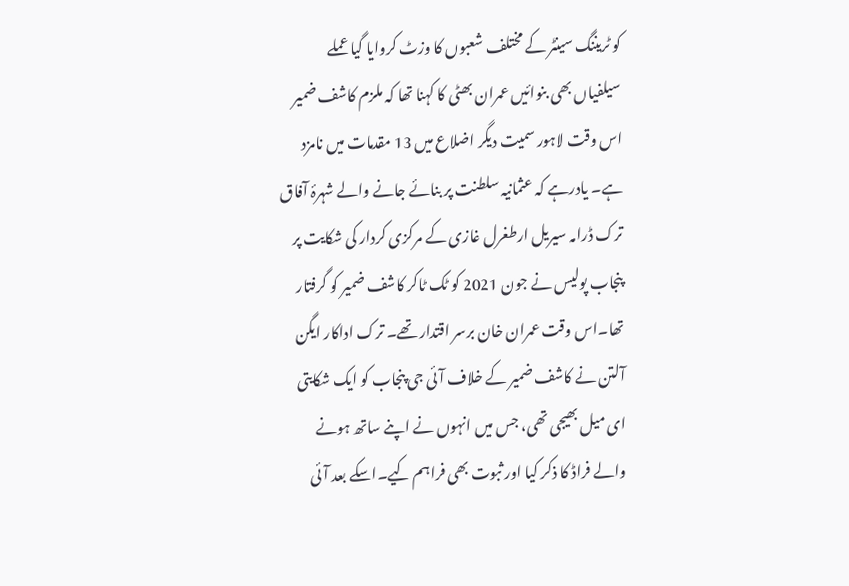کو ٹریننگ سینٹر کے مختلف شعبوں کا وزٹ کروایا گیا عملے سیلفیاں بھی بنوائیں عمران بھٹی کا کہنا تھا کہ ملزم کاشف ضمیر اس وقت لاہور سمیت دیگر اضلاع میں 13 مقدمات میں نامزد ہے۔ یادرہے کہ عثمانیہ سلطنت پر بنائے جانے والے شہرۂ آفاق ترک ڈرامہ سیریل ارطغرل غازی کے مرکزی کردار کی شکایت پر پنجاب پولیس نے جون 2021 کو ٹک ٹاکر کاشف ضمیر کو گرفتار تھا۔اس وقت عمران خان برسر اقتدار تھے۔ ترک اداکار ایگن آلتن نے کاشف ضمیر کے خلاف آئی جی پنجاب کو ایک شکایتی ای میل بھیجی تھی، جس میں انہوں نے اپنے ساتھ ہونے والے فراڈ کا ذکر کیا اور ثبوت بھی فراہم کیے۔اسکے بعد آئی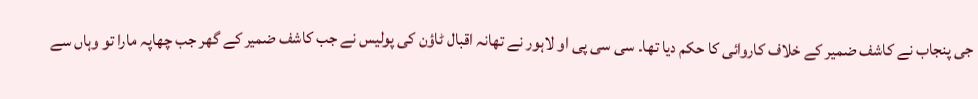جی پنجاب نے کاشف ضمیر کے خلاف کاروائی کا حکم دیا تھا۔ سی سی پی او لاہور نے تھانہ اقبال ٹاؤن کی پولیس نے جب کاشف ضمیر کے گھر جب چھاپہ مارا تو وہاں سے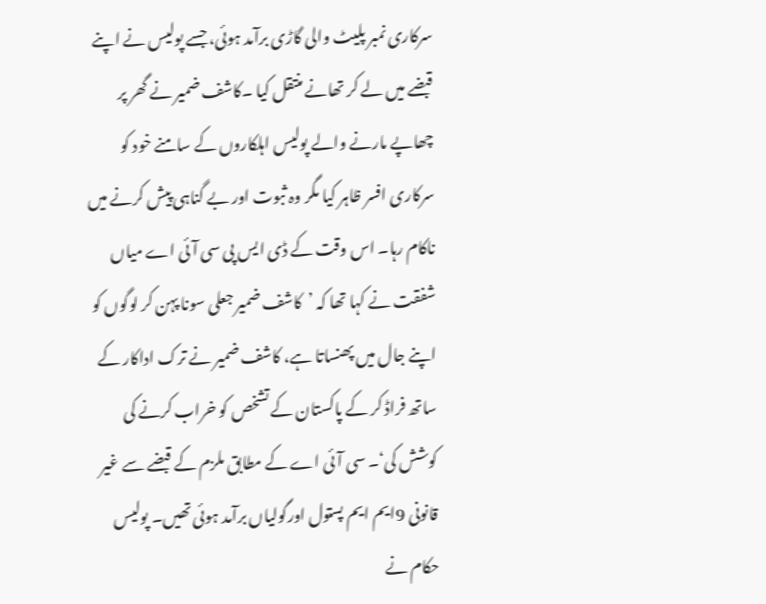سرکاری نمبر پلیٹ والی گاڑی برآمد ہوئی، جسے پولیس نے اپنے قبضے میں لے کر تھانے منتقل کیا ۔کاشف ضمیر نے گھر پر چھاپے مارنے والے پولیس اہلکاروں کے سامنے خود کو سرکاری افسر ظاہر کیا مگر وہ ثبوت اور بے گناہی پیش کرنے میں ناکام رہا۔ اس وقت کے ڈی ایس پی سی آئی اے میاں شفقت نے کہا تھا کہ ’کاشف ضمیر جعلی سونا پہن کر لوگوں کو اپنے جال میں پھنساتا ہے، کاشف ضمیر نے ترک اداکار کے ساتھ فراڈ کر کے پاکستان کے تشخص کو خراب کرنے کی کوشش کی‘۔ سی آئی اے کے مطابق ملزم کے قبضے سے غیر قانونی 9ایم ایم پستول اورگولیاں برآمد ہوئی تھیں۔ پولیس حکام نے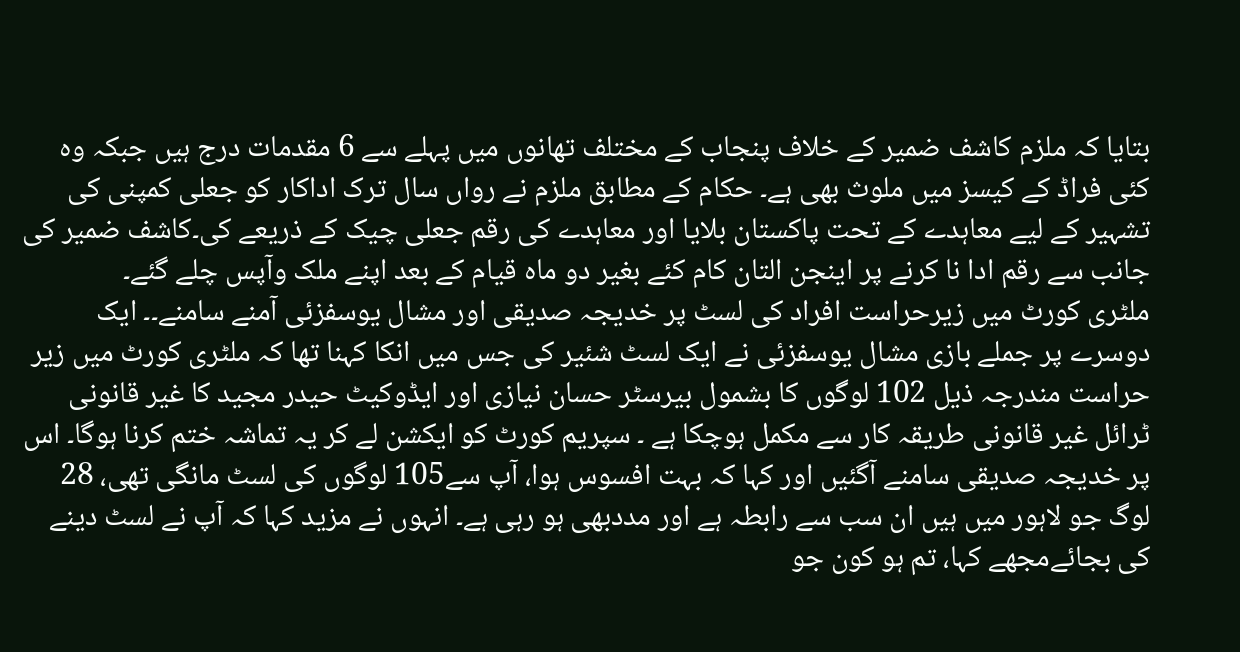بتایا کہ ملزم کاشف ضمیر کے خلاف پنجاب کے مختلف تھانوں میں پہلے سے 6 مقدمات درج ہیں جبکہ وہ کئی فراڈ کے کیسز میں ملوث بھی ہے۔ حکام کے مطابق ملزم نے رواں سال ترک اداکار کو جعلی کمپنی کی تشہیر کے لیے معاہدے کے تحت پاکستان بلایا اور معاہدے کی رقم جعلی چیک کے ذریعے کی۔کاشف ضمیر کی جانب سے رقم ادا نا کرنے پر اینجن التان کام کئے بغیر دو ماہ قیام کے بعد اپنے ملک وآپس چلے گئے۔
ملٹری کورٹ میں زیرحراست افراد کی لسٹ پر خدیجہ صدیقی اور مشال یوسفزئی آمنے سامنے۔۔ ایک دوسرے پر جملے بازی مشال یوسفزئی نے ایک لسٹ شئیر کی جس میں انکا کہنا تھا کہ ملٹری کورٹ میں زیر حراست مندرجہ ذیل 102 لوگوں کا بشمول بیرسٹر حسان نیازی اور ایڈوکیٹ حیدر مجید کا غیر قانونی ٹرائل غیر قانونی طریقہ کار سے مکمل ہوچکا ہے ۔ سپریم کورٹ کو ایکشن لے کر یہ تماشہ ختم کرنا ہوگا۔ اس پر خدیجہ صدیقی سامنے آگئیں اور کہا کہ بہت افسوس ہوا، آپ سے105 لوگوں کی لسٹ مانگی تھی، 28 لوگ جو لاہور میں ہیں ان سب سے رابطہ ہے اور مددبھی ہو رہی ہے۔ انہوں نے مزید کہا کہ آپ نے لسٹ دینے کی بجائےمجھے کہا، تم ہو کون جو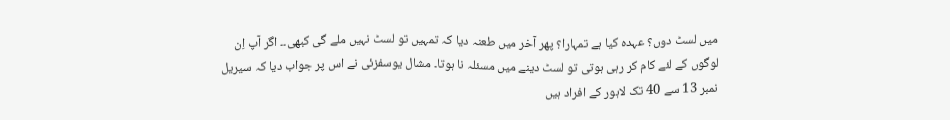میں لسٹ دوں؟ عہدہ کیا ہے تمہارا؟ پھر آخر میں طعنہ دیا کہ تمہیں تو لسٹ نہیں ملے گی کبھی۔۔ اگر آپ اِن لوگوں کے لئے کام کر رہی ہوتی تو لسٹ دینے میں مسئلہ نا ہوتا۔ مشال یوسفزئی نے اس پر جواب دیا کہ سیریل نمبر 13 سے 40 تک لاہور کے افراد ہیں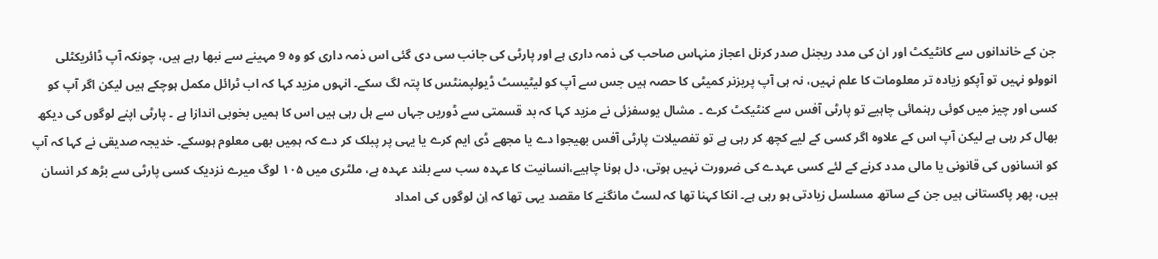جن کے خاندانوں سے کانٹیکٹ اور ان کی مدد ریجنل صدر کرنل اعجاز منہاس صاحب کی ذمہ داری ہے اور پارٹی کی جانب سی دی گئی اس ذمہ داری کو وہ 9 مہینے سے نبھا رہے ہیں، چونکہ آپ ڈائریکٹلی انوولو نہیں تو آپکو زیادہ تر معلومات کا علم نہیں، نہ ہی آپ پریزنر کمیٹی کا حصہ ہیں جس سے آپ کو لیٹیسٹ ڈیولپمنٹس کا پتہ لگ سکے۔ انہوں مزید کہا کہ اب ٹرائل مکمل ہوچکے ہیں لیکن اگر آپ کو کسی اور چیز میں کوئی رہنمائی چاہیے تو پارٹی آفس سے کنٹیکٹ کرے ۔ مشال یوسفزئی نے مزید کہا کہ بد قسمتی سے ڈوریں جہاں سے ہل رہی ہیں اس کا ہمیں بخوبی اندازا ہے ۔ پارٹی اپنے لوگوں کی دیکھ بھال کر رہی ہے لیکن آپ اس کے علاوہ اگر کسی کے لیے کچھ کر رہی ہے تو تفصیلات پارٹی آفس بھیجوا دے یا مجھے ڈی ایم کرے یا یہی پر پبلک کر دے کہ ہمِیں بھی معلوم ہوسکے۔ خدیجہ صدیقی نے کہا کہ آپ کو انسانوں کی قانونی یا مالی مدد کرنے کے لئے کسی عہدے کی ضرورت نہیں ہوتی، دل ہونا چاہیے،انسانیت کا عہدہ سب سے بلند عہدہ ہے، ملٹری میں ۱۰۵ لوگ میرے نزدیک کسی پارٹی سے بڑھ کر انسان ہیں، پھر پاکستانی ہیں جن کے ساتھ مسلسل زیادتی ہو رہی ہے۔ انکا کہنا تھا کہ لسٹ مانگنے کا مقصد یہی تھا کہ اِن لوگوں کی امداد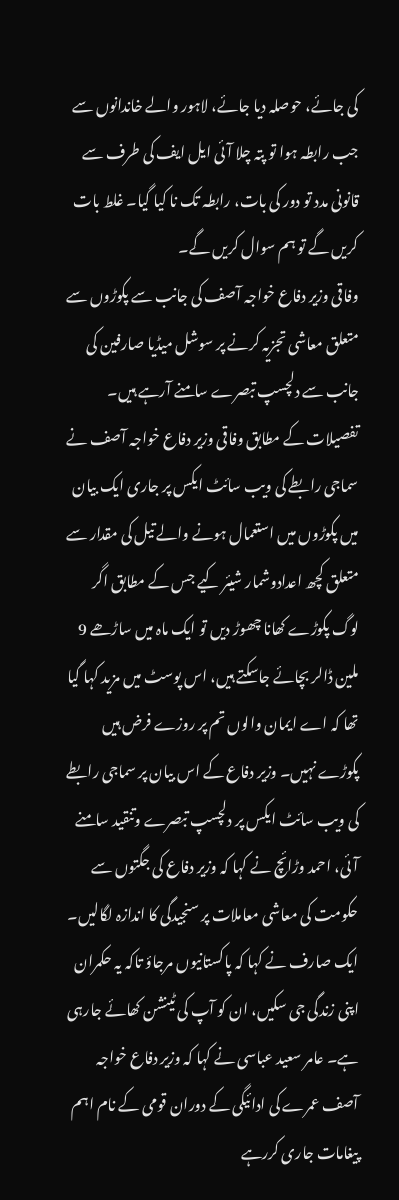کی جائے، حوصلہ دیا جائے، لاہور والے خاندانوں سے جب رابطہ ہوا تو پتہ چلا آئی ایل ایف کی طرف سے قانونی مدد تو دور کی بات، رابطہ تک نا کیا گیا۔ غلط بات کریں گے تو ہم سوال کریں گے۔
وفاقی وزیر دفاع خواجہ آصف کی جانب سے پکوڑوں سے متعلق معاشی تجزیہ کرنے پر سوشل میڈیا صارفین کی جانب سے دلچسپ تبصرے سامنے آرہے ہیں۔ تفصیلات کے مطابق وفاقی وزیر دفاع خواجہ آصف نے سماجی رابطے کی ویب سائٹ ایکس پر جاری ایک بیان میں پکوڑوں میں استعمال ہونے والے تیل کی مقدار سے متعلق کچھ اعدادوشمار شیئر کیے جس کے مطابق اگر لوگ پکوڑے کھانا چھوڑ دیں تو ایک ماہ میں ساڑھے 9 ملین ڈالر بچائے جاسکتے ہیں، اس پوسٹ میں مزید کہا گیا تھا کہ اے ایمان والوں تم پر روزے فرض ہیں پکوڑے نہیں۔ وزیر دفاع کے اس بیان پر سماجی رابطے کی ویب سائٹ ایکس پر دلچسپ تبصرے وتنقید سامنے آئی، احمد وڑائچ نے کہا کہ وزیر دفاع کی جگتوں سے حکومت کی معاشی معاملات پر سنجیدگی کا اندازہ لگالیں۔ ایک صارف نے کہا کہ پاکستانیوں مرجاؤ تاکہ یہ حکمران اپنی زندگی جی سکیں، ان کو آپ کی ٹینشن کھائے جارہی ہے۔ عامر سعید عباسی نے کہا کہ وزیر دفاع خواجہ آصف عمرے کی ادائیگی کے دوران قومی کے نام اہم پیغامات جاری کررہے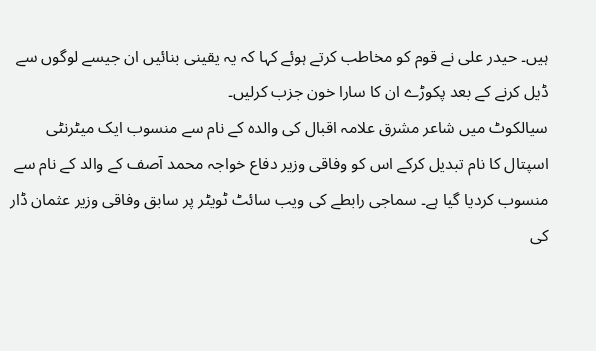ہیں۔ حیدر علی نے قوم کو مخاطب کرتے ہوئے کہا کہ یہ یقینی بنائیں ان جیسے لوگوں سے ڈیل کرنے کے بعد پکوڑے ان کا سارا خون جزب کرلیں۔
سیالکوٹ میں شاعر مشرق علامہ اقبال کی والدہ کے نام سے منسوب ایک میٹرنٹی اسپتال کا نام تبدیل کرکے اس کو وفاقی وزیر دفاع خواجہ محمد آصف کے والد کے نام سے منسوب کردیا گیا ہے۔ سماجی رابطے کی ویب سائٹ ٹویٹر پر سابق وفاقی وزیر عثمان ڈار کی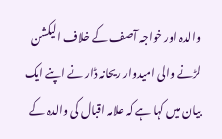والدہ اور خواجہ آصف کے خلاف الیکشن لڑنے والی امیدوار ریحانہ ڈار نے اپنے ایک بیان میں کہا ہے کہ علامہ اقبال کی والدہ کے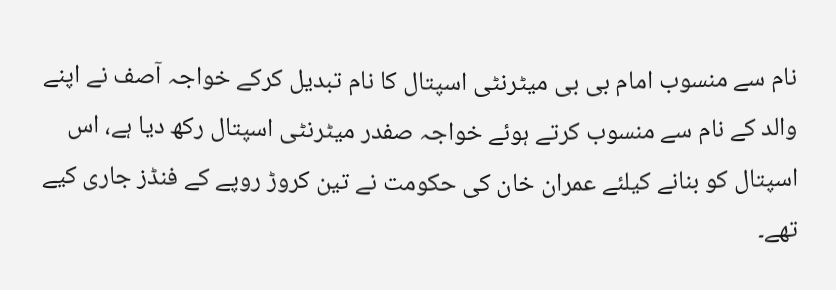نام سے منسوب امام بی بی میٹرنٹی اسپتال کا نام تبدیل کرکے خواجہ آصف نے اپنے والد کے نام سے منسوب کرتے ہوئے خواجہ صفدر میٹرنٹی اسپتال رکھ دیا ہے، اس اسپتال کو بنانے کیلئے عمران خان کی حکومت نے تین کروڑ روپے کے فنڈز جاری کیے تھے۔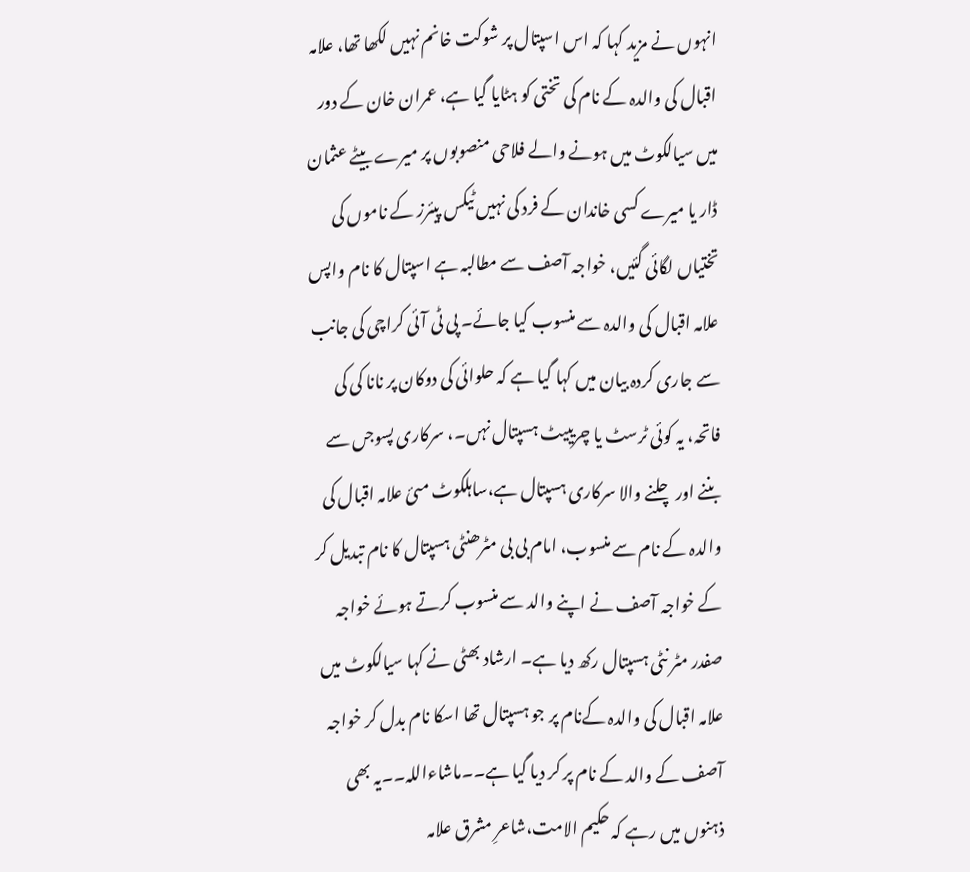انہوں نے مزید کہا کہ اس اسپتال پر شوکت خانم نہیں لکھا تھا، علامہ اقبال کی والدہ کے نام کی تختی کو ہٹایا گیا ہے، عمران خان کے دور میں سیالکوٹ میں ہونے والے فلاحی منصوبوں پر میرے بیٹے عثمان ڈار یا میرے کسی خاندان کے فرد کی نہیں ٹیکس پیئرز کے ناموں کی تختیاں لگائی گئیں، خواجہ آصف سے مطالبہ ہے اسپتال کا نام واپس علامہ اقبال کی والدہ سے منسوب کیا جائے۔ پی ٹی آئی کراچی کی جانب سے جاری کردہ بیان میں کہا گیا ہے کہ حلوائی کی دوکان پر نانا کی کی فاتحہ، یہ کوئی ٹرسٹ یا چریییٹ ہسپتال نہں۔، سرکاری پسوجں سے بننے اور چلنے والا سرکاری ہسپتال ہے،ساہلکوٹ مںئ علامہ اقبال کی والدہ کے نام سے منسوب، امام بی بی مٹرھنٹی ہسپتال کا نام تبدیل کر کے خواجہ آصف نے اپنے والد سے منسوب کرتے ہوئے خواجہ صفدر مٹر نٹی ہسپتال رکھ دیا ہے۔ ارشاد بھٹی نے کہا سیالکوٹ میں علامہ اقبال کی والدہ کےنام پر جو ہسپتال تھا اسکا نام بدل کر خواجہ آصف کے والد کے نام پر کر دیا گیا ہے۔۔ماشاءاللہ۔۔یہ بھی ذہنوں میں رہے کہ حکیم الامت،شاعرِ مشرق علامہ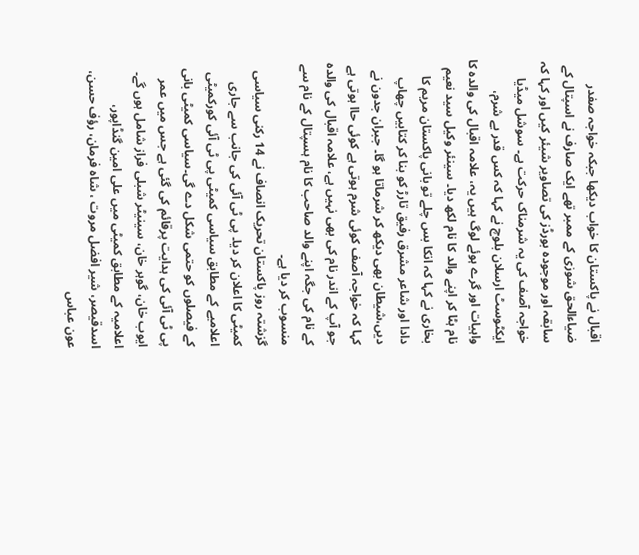اقبال نے پاکستان کا خواب دیکھا جبکہ خواجہ صفدر ضیاءالحق شورٰی کے ممبر تھے ایک صارف نے اسپتال کے سابقہ اور موجودہ بورڈز کی تصاویر شیئر کیں اور کہا کہ خواجہ آصف کی یہ شرمناک حرکت ہے۔ سوشل میڈیا ایکٹوسٹ ارسلان بلوچ نے کہا کہ کس قدر بے شرم، واہیات اور گرے ہوئے لوگ ہیں یہ، علامہ اقبال کی والدہ کا نام ہٹا کر اپنے والد کا نام لکھ دیا۔ سینئر وکیل سید نعیم بخاری نے کہا کہ انکا بس چلے تو بانی پاکستان مریم کا دادا اور شاعر مشرق رفیق تارڑ کو بنا کر کتابیں چھاپ دیں،شیطان بھی دیکھ کر شرماتا ہو گا۔ جبران جدون نے کہا کہ خواجہ آصف کوئی شرم ہوتی ہے کوئی حاا ہوتی ہے جو آپ کے اندر نام کی بھی نہیں ہے، علامہ اقبال کی والدہ کے نام کی جگہ اپنے والد صاحب کا نام ہسپتال کے نام سے منسوب کر دیا ہے۔
گزشتہ روز پاکستان تحریک انصاف نے 14 رکنی سیاسی کمیٹی کا اعلان کر دیا۔ پی ٹی آئی کی جانب سے جاری اعلامیے کے مطابق سیاسی کمیٹی پی ٹی آئی کورکمیٹی کے فیصلوں کو حتمی شکل دے گی۔سیاسی کمیٹی بانی پی ٹی آئی کی ہدایت پرقائم کی گئی ہے جس میں عمر ایوب خان، گوہر خان، سینیٹر شبلی فراز شامل ہوں گے۔ اعلامیہ کے مطابق کمیٹی میں علی امین گنڈاپور، اسدقیصر، شیر افضل مروت ، شاہ فرمان، رؤف حسن، عون عباس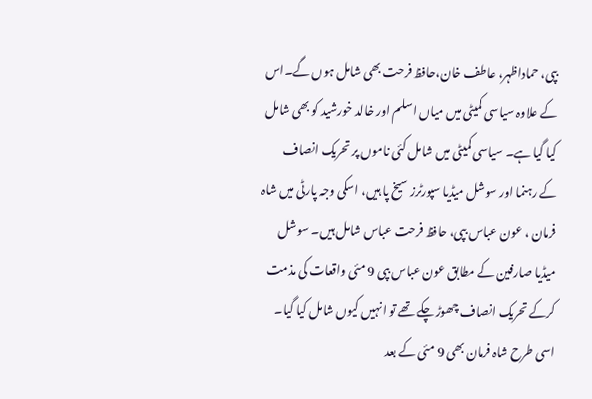بپی، حماداظہر، عاطف خان،حافظ فرحت بھی شامل ہوں گے۔اس کے علاوہ سیاسی کمیٹی میں میاں اسلم اور خالد خورشید کو بھی شامل کیا گیا ہے۔ سیاسی کمیٹی میں شامل کئی ناموں پر تحریک انصاف کے رہنما اور سوشل میڈیا سپورٹرز سیخ پا ہیں، اسکی وجہ پارٹی میں شاہ فرمان ، عون عباس بپی، حافظ فرحت عباس شامل ہیں۔ سوشل میڈیا صارفین کے مطابق عون عباس بپی 9 مئی واقعات کی مذمت کرکے تحریک انصاف چھوڑ چکے تھے تو انہیں کیوں شامل کیا گیا۔ اسی طرح شاہ فرمان بھی 9 مئی کے بعد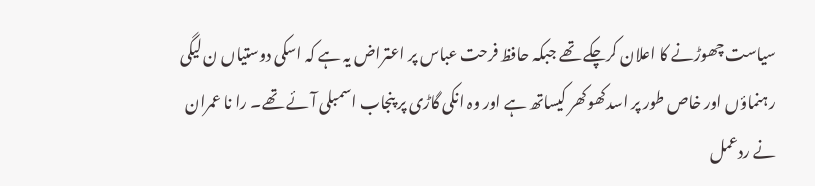سیاست چھوڑنے کا اعلان کرچکے تھے جبکہ حافظ فرحت عباس پر اعتراض یہ ہے کہ اسکی دوستیاں ن لیگی رہنماؤں اور خاص طور پر اسدکھوکھر کیساتھ ہے اور وہ انکی گاڑی پر پنجاب اسمبلی آئے تھے۔ را نا عمران نے ردعمل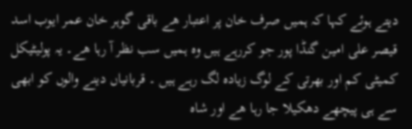دیتے ہوئے کہا کہ ہمیں صرف خان پر اعتبار ھے باقی گوہر خان عمر ایوب اسد قیصر علی امین گنڈا پور جو کررہے ہیں وہ ہمیں سب نظر آ رہا ھے۔ یہ پولیٹیکل کمیٹی کم اور بھرتی کے لوگ زیادہ لگ رہے ہیں ۔ قربانیاں دینے والوں کو ابھی سے ہی پیچھے دھکیلا جا رہا ھے اور شاہ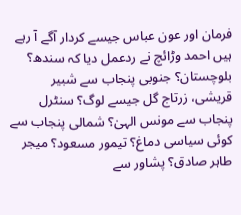فرمان اور عون عباس جیسے کردار آگے آ رہے ہیں احمد وڑائچ نے ردعمل دیا کہ سندھ؟ بلوچستان؟ جنوبی پنجاب سے شبیر قریشی، زرتاج گل جیسے لوگ؟ سنٹرل پنجاب سے مونس الہیٰ؟ شمالی پنجاب سے کوئی سیاسی دماغ؟ تیمور مسعود؟ میجر طاہر صادق؟ پشاور سے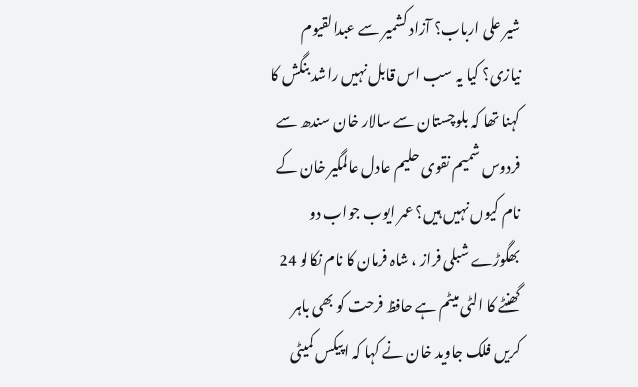شیر علی ارباب؟ آزاد کشمیر سے عبدالقیوم نیازی؟ کیا یہ سب اس قابل نہیں راشد بنگش کا کہنا تھا کہ بلوچستان سے سالار خان سندھ سے فردوس شمیم نقوی حلیم عادل عالمگیر خان کے نام کیوں نہیں ہیں؟ عمر ایوب جواب دو بھگوڑے شبلی فراز ، شاہ فرمان کا نام نکالو 24 گھنٹے کا الٹی میٹم ہے حافظ فرحت کو بھی باہر کریں فلک جاوید خان نے کہا کہ اپیکس کمیٹی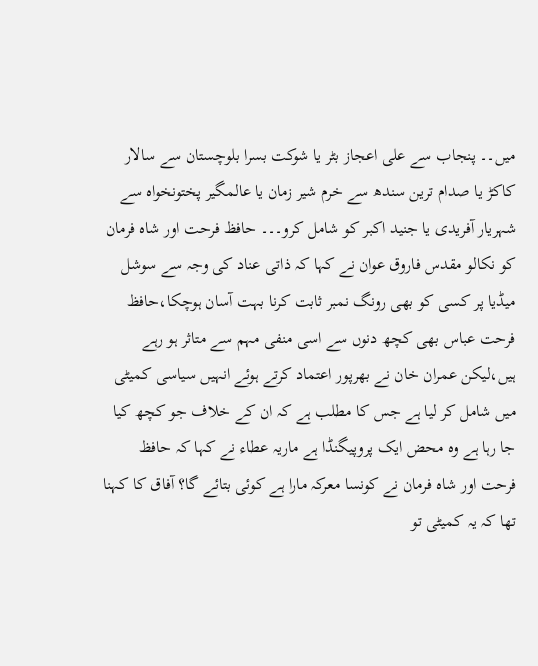میں۔۔ پنجاب سے علی اعجاز بٹر یا شوکت بسرا بلوچستان سے سالار کاکڑ یا صدام ترین سندھ سے خرم شیر زمان یا عالمگیر پختونخواہ سے شہریار آفریدی یا جنید اکبر کو شامل کرو۔۔۔ حافظ فرحت اور شاہ فرمان کو نکالو مقدس فاروق عوان نے کہا کہ ذاتی عناد کی وجہ سے سوشل میڈیا پر کسی کو بھی رونگ نمبر ثابت کرنا بہت آسان ہوچکا،حافظ فرحت عباس بھی کچھ دنوں سے اسی منفی مہم سے متاثر ہو رہے ہیں،لیکن عمران خان نے بھرپور اعتماد کرتے ہوئے انہیں سیاسی کمیٹی میں شامل کر لیا ہے جس کا مطلب ہے کہ ان کے خلاف جو کچھ کیا جا رہا ہے وہ محض ایک پروپیگنڈا ہے ماریہ عطاء نے کہا کہ حافظ فرحت اور شاہ فرمان نے کونسا معرکہ مارا ہے کوئی بتائے گا؟ آفاق کا کہنا تھا کہ یہ کمیٹی تو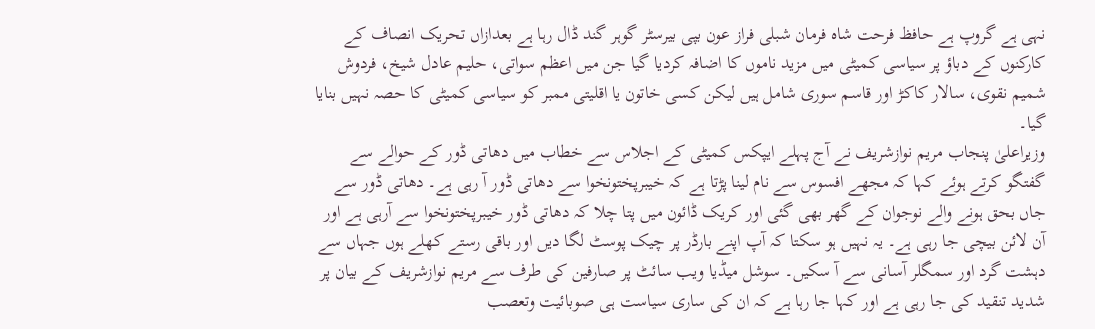نہی ہے گروپ ہے حافظ فرحت شاہ فرمان شبلی فراز عون بپی بیرسٹر گوہر گند ڈال رہا ہے بعدازاں تحریک انصاف کے کارکنوں کے دباؤ پر سیاسی کمیٹی میں مزید ناموں کا اضافہ کردیا گیا جن میں اعظم سواتی، حلیم عادل شیخ، فردوش شمیم نقوی، سالار کاکڑ اور قاسم سوری شامل ہیں لیکن کسی خاتون یا اقلیتی ممبر کو سیاسی کمیٹی کا حصہ نہیں بنایا گیا۔
وزیراعلیٰ پنجاب مریم نوازشریف نے آج پہلے ایپکس کمیٹی کے اجلاس سے خطاب میں دھاتی ڈور کے حوالے سے گفتگو کرتے ہوئے کہا کہ مجھے افسوس سے نام لینا پڑتا ہے کہ خیبرپختونخوا سے دھاتی ڈور آ رہی ہے۔ دھاتی ڈور سے جاں بحق ہونے والے نوجوان کے گھر بھی گئی اور کریک ڈائون میں پتا چلا کہ دھاتی ڈور خیبرپختونخوا سے آرہی ہے اور آن لائن بیچی جا رہی ہے۔ یہ نہیں ہو سکتا کہ آپ اپنے بارڈر پر چیک پوسٹ لگا دیں اور باقی رستے کھلے ہوں جہاں سے دہشت گرد اور سمگلر آسانی سے آ سکیں۔ سوشل میڈیا ویب سائٹ پر صارفین کی طرف سے مریم نوازشریف کے بیان پر شدید تنقید کی جا رہی ہے اور کہا جا رہا ہے کہ ان کی ساری سیاست ہی صوبائیت وتعصب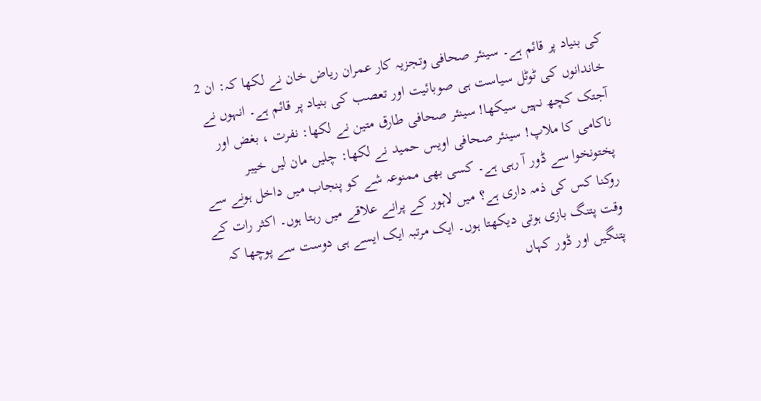کی بنیاد پر قائم ہے۔ سینئر صحافی وتجزیہ کار عمران ریاض خان نے لکھا کہ: ان 2 خاندانوں کی ٹوٹل سیاست ہی صوبائیت اور تعصب کی بنیاد پر قائم ہے۔ انہوں نے آجتک کچھ نہیں سیکھا! سینئر صحافی طارق متین نے لکھا: نفرت ، بغض اور ناکامی کا ملاپ! سینئر صحافی اویس حمید نے لکھا: چلیں مان لیں خیبر پختونخوا سے ڈور آ رہی ہے۔ کسی بھی ممنوعہ شے کو پنجاب میں داخل ہونے سے روکنا کس کی ذمہ داری ہے؟ میں لاہور کے پرانے علاقے میں رہتا ہوں۔ اکثر رات کے وقت پتنگ بازی ہوتی دیکھتا ہوں۔ ایک مرتبہ ایک ایسے ہی دوست سے پوچھا کہ پتنگیں اور ڈور کہاں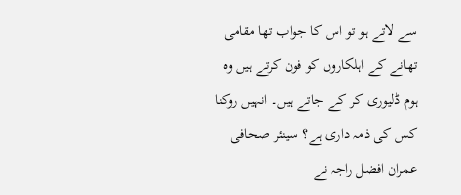سے لاتے ہو تو اس کا جواب تھا مقامی تھانے کے اہلکاروں کو فون کرتے ہیں وہ ہوم ڈلیوری کر کے جاتے ہیں۔ انہیں روکنا کس کی ذمہ داری ہے؟ سینئر صحافی عمران افضل راجہ نے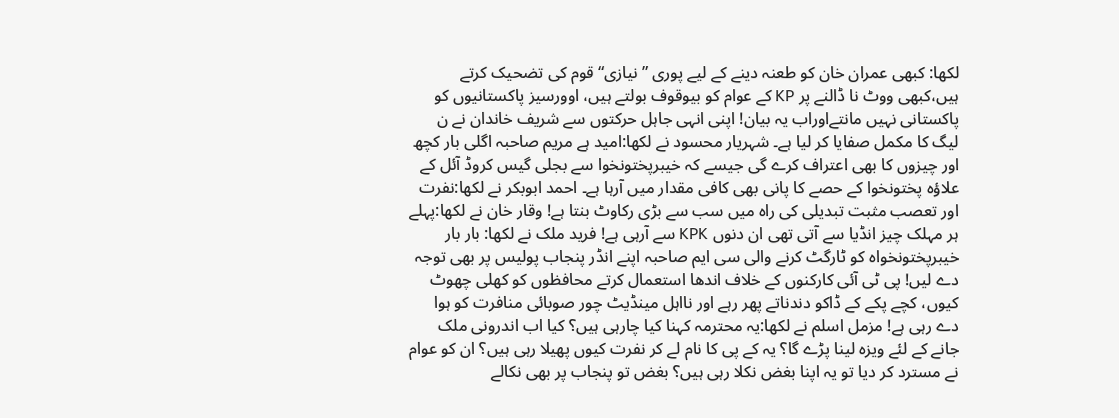لکھا: کبھی عمران خان کو طعنہ دینے کے لیے پوری ”نیازی“قوم کی تضحیک کرتے ہیں،کبھی ووٹ نا ڈالنے پر KP کے عوام کو بیوقوف بولتے ہیں، اوورسیز پاکستانیوں کو پاکستانی نہیں مانتےاوراب یہ بیان! اپنی انہی جاہل حرکتوں سے شریف خاندان نے ن لیگ کا مکمل صفایا کر لیا ہے۔ شہریار محسود نے لکھا:امید ہے مریم صاحبہ اگلی بار کچھ اور چیزوں کا بھی اعتراف کرے گی جیسے کہ خیبرپختونخوا سے بجلی گیس کروڈ آئل کے علاؤہ پختونخوا کے حصے کا پانی بھی کافی مقدار میں آرہا ہے۔ احمد ابوبکر نے لکھا:نفرت اور تعصب مثبت تبدیلی کی راہ میں سب سے بڑی رکاوٹ بنتا ہے! وقار خان نے لکھا:پہلے ہر مہلک چیز انڈیا سے آتی تھی ان دنوں KPK سے آرہی ہے! فرید ملک نے لکھا: بار بار خیبرپختونخواہ کو ٹارگٹ کرنے والی سی ایم صاحبہ اپنے انڈر پنجاب پولیس پر بھی توجہ دے لیں! پی ٹی آئی کارکنوں کے خلاف اندھا استعمال کرتے محافظوں کو کھلی چھوٹ کیوں، کچے پکے کے ڈاکو دندناتے پھر رہے اور نااہل مینڈیٹ چور صوبائی منافرت کو ہوا دے رہی ہے! مزمل اسلم نے لکھا:یہ محترمہ کہنا کیا چارہی ہیں؟ کیا اب اندرونی ملک جانے کے لئے ویزہ لینا پڑے گا؟ یہ کے پی کا نام لے کر نفرت کیوں پھیلا رہی ہیں؟ ان کو عوام نے مسترد کر دیا تو یہ اپنا بغض نکلا رہی ہیں؟ بغض تو پنجاب پر بھی نکالے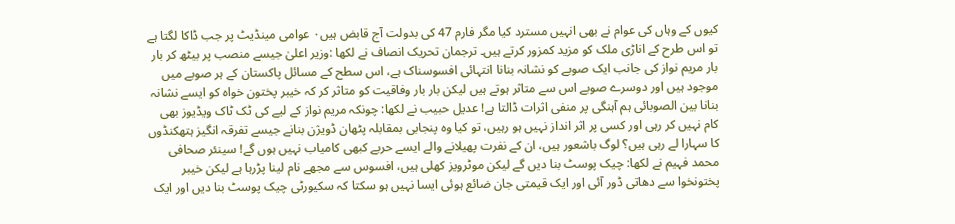کیوں کے وہاں کی عوام نے بھی انہیں مسترد کیا مگر فارم 47 کی بدولت آج قابض ہیں۰ عوامی مینڈیٹ پر جب ڈاکا لگتا ہے تو اس طرح کے اناڑی ملک کو مزید کمزور کرتے ہیں۔ ترجمان تحریک انصاف نے لکھا :وزیر اعلیٰ جیسے منصب پر بیٹھ کر بار بار مریم نواز کی جانب ایک صوبے کو نشانہ بنانا انتہائی افسوسناک ہے، اس سطح کے مسائل پاکستان کے ہر صوبے میں موجود ہیں اور دوسرے صوبے اس سے متاثر ہوتے ہیں لیکن بار بار وفاقیت کو متاثر کر کہ خیبر پختون خواہ کو ایسے نشانہ بنانا بین الصوبائی ہم آہنگی پر منفی اثرات ڈالتا ہے! عدیل حبیب نے لکھا: چونکہ مریم نواز کے لیے کی ٹک ٹاک ویڈیوز بھی کام نہیں کر رہی اور کسی پر اثر انداز نہیں ہو رہیں، تو کیا وہ پنجابی بمقابلہ پٹھان ڈویژن بنانے جیسے تفرقہ انگیز ہتھکنڈوں کا سہارا لے رہی ہیں؟ لوگ باشعور ہیں، ان کے نفرت پھیلانے والے ایسے حربے کبھی کامیاب نہیں ہوں گے! سینئر صحافی محمد فہیم نے لکھا: چیک پوسٹ بنا دیں گے لیکن موٹرویز کھلی ہیں، افسوس سے مجھے نام لینا پڑرہا ہے لیکن خیبر پختونخوا سے دھاتی ڈور آئی اور ایک قیمتی جان ضائع ہوئی ایسا نہیں ہو سکتا کہ سکیورٹی چیک پوسٹ بنا دیں اور ایک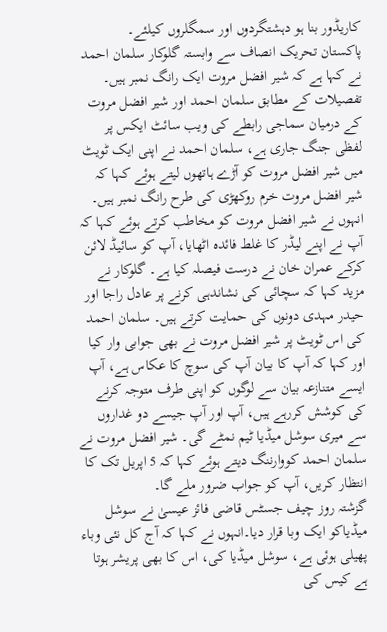کاریڈور بنا ہو دہشتگردوں اور سمگلروں کیلئے۔
پاکستان تحریک انصاف سے وابستہ گلوکار سلمان احمد نے کہا ہے کہ شیر افضل مروت ایک رانگ نمبر ہیں۔ تفصیلات کے مطابق سلمان احمد اور شیر افضل مروت کے درمیان سماجی رابطے کی ویب سائٹ ایکس پر لفظی جنگ جاری ہے، سلمان احمد نے اپنی ایک ٹویٹ میں شیر افضل مروت کو آڑے ہاتھوں لیتے ہوئے کہا کہ شیر افضل مروت خرم روکھڑی کی طرح رانگ نمبر ہیں۔ انہوں نے شیر افضل مروت کو مخاطب کرتے ہوئے کہا کہ آپ نے اپنے لیڈر کا غلط فائدہ اٹھایا، آپ کو سائیڈ لائن کرکے عمران خان نے درست فیصلہ کیا ہے۔ گلوکار نے مزید کہا کہ سچائی کی نشاندہی کرنے پر عادل راجا اور حیدر مہدی دونوں کی حمایت کرتے ہیں۔ سلمان احمد کی اس ٹویٹ پر شیر افضل مروت نے بھی جوابی وار کیا اور کہا کہ آپ کا بیان آپ کی سوچ کا عکاس ہے، آپ ایسے متنازعہ بیان سے لوگوں کو اپنی طرف متوجہ کرنے کی کوشش کررہے ہیں، آپ اور آپ جیسے دو غداروں سے میری سوشل میڈیا ٹیم نمٹے گی۔ شیر افضل مروت نے سلمان احمد کووارننگ دیتے ہوئے کہا کہ 5 اپریل تک کا انتظار کریں، آپ کو جواب ضرور ملے گا۔
گزشتہ روز چیف جسٹس قاضی فائز عیسیٰ نے سوشل میڈیاکو ایک وبا قرار دیا۔انہوں نے کہا کہ آج کل نئی وباء پھیلی ہوئی ہے، سوشل میڈیا کی، اس کا بھی پریشر ہوتا ہے کیس کی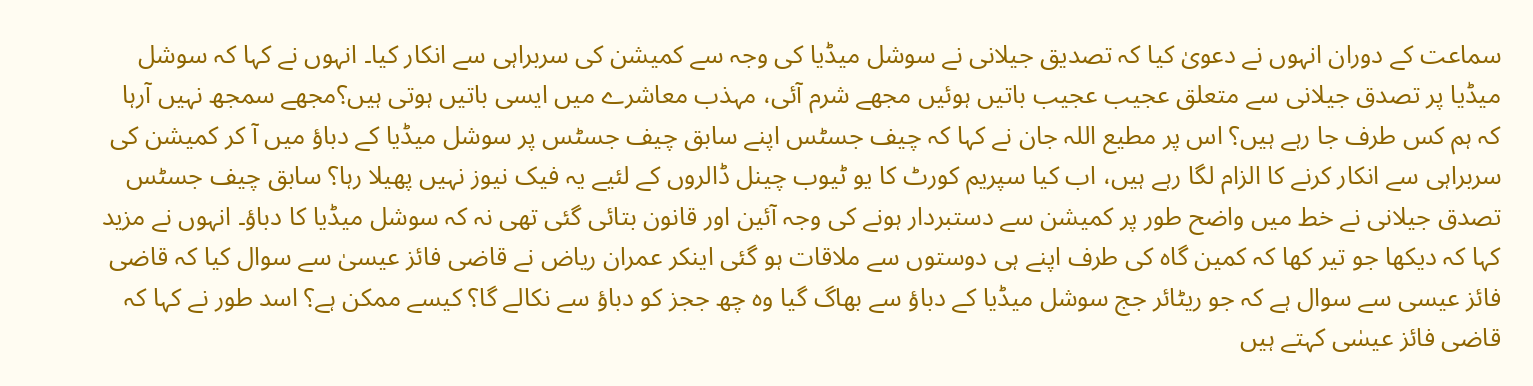سماعت کے دوران انہوں نے دعویٰ کیا کہ تصدیق جیلانی نے سوشل میڈیا کی وجہ سے کمیشن کی سربراہی سے انکار کیا۔ انہوں نے کہا کہ سوشل میڈیا پر تصدق جیلانی سے متعلق عجیب عجیب باتیں ہوئیں مجھے شرم آئی، مہذب معاشرے میں ایسی باتیں ہوتی ہیں؟مجھے سمجھ نہیں آرہا کہ ہم کس طرف جا رہے ہیں؟ اس پر مطیع اللہ جان نے کہا کہ چیف جسٹس اپنے سابق چیف جسٹس پر سوشل میڈیا کے دباؤ میں آ کر کمیشن کی سربراہی سے انکار کرنے کا الزام لگا رہے ہیں، اب کیا سپریم کورٹ کا یو ٹیوب چینل ڈالروں کے لئیے یہ فیک نیوز نہیں پھیلا رہا؟ سابق چیف جسٹس تصدق جیلانی نے خط میں واضح طور پر کمیشن سے دستبردار ہونے کی وجہ آئین اور قانون بتائی گئی تھی نہ کہ سوشل میڈیا کا دباؤ۔ انہوں نے مزید کہا کہ دیکھا جو تیر کھا کہ کمین گاہ کی طرف اپنے ہی دوستوں سے ملاقات ہو گئی اینکر عمران ریاض نے قاضی فائز عیسیٰ سے سوال کیا کہ قاضی فائز عیسی سے سوال ہے کہ جو ریٹائر جج سوشل میڈیا کے دباؤ سے بھاگ گیا وہ چھ ججز کو دباؤ سے نکالے گا؟ کیسے ممکن ہے؟ اسد طور نے کہا کہ قاضی فائز عیسٰی کہتے ہیں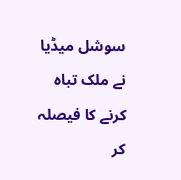سوشل میڈیا نے ملک تباہ کرنے کا فیصلہ کر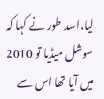لیا،اسد طور نے کہا کہ سوشل میڈیا تو 2010 میں آیا تھا اس سے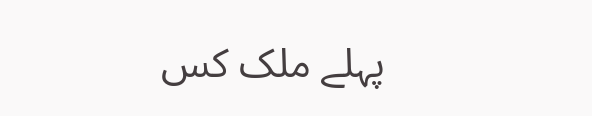پہلے ملک کس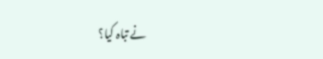نے تباہ کیا؟